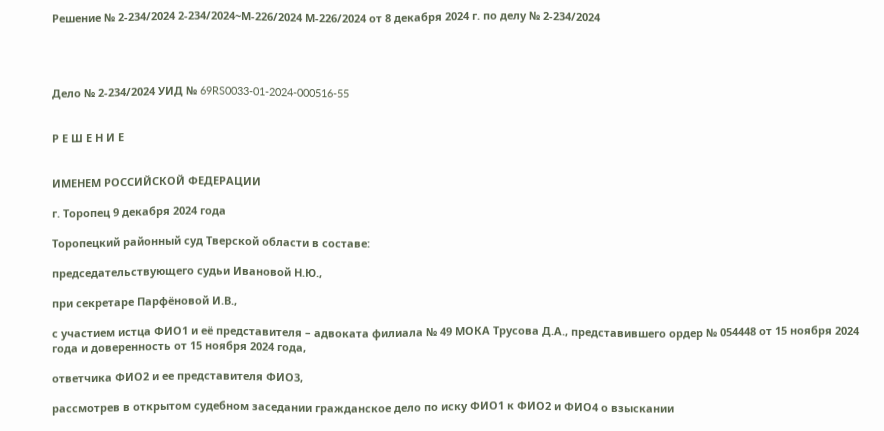Решение № 2-234/2024 2-234/2024~М-226/2024 М-226/2024 от 8 декабря 2024 г. по делу № 2-234/2024




Дело № 2-234/2024 УИД № 69RS0033-01-2024-000516-55


Р Е Ш Е Н И Е


ИМЕНЕМ РОССИЙСКОЙ ФЕДЕРАЦИИ

г. Торопец 9 декабря 2024 года

Торопецкий районный суд Тверской области в составе:

председательствующего судьи Ивановой Н.Ю.,

при секретаре Парфёновой И.В.,

с участием истца ФИО1 и её представителя – адвоката филиала № 49 МОКА Трусова Д.А., представившего ордер № 054448 от 15 ноября 2024 года и доверенность от 15 ноября 2024 года,

ответчика ФИО2 и ее представителя ФИО3,

рассмотрев в открытом судебном заседании гражданское дело по иску ФИО1 к ФИО2 и ФИО4 о взыскании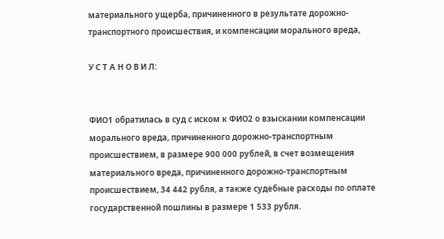материального ущерба, причиненного в результате дорожно-транспортного происшествия, и компенсации морального вреда,

У С Т А Н О В И Л:


ФИО1 обратилась в суд с иском к ФИО2 о взыскании компенсации морального вреда, причиненного дорожно-транспортным происшествием, в размере 900 000 рублей, в счет возмещения материального вреда, причиненного дорожно-транспортным происшествием, 34 442 рубля, а также судебные расходы по оплате государственной пошлины в размере 1 533 рубля.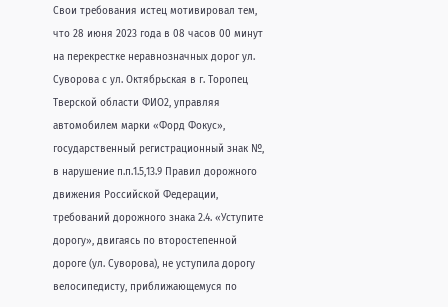Свои требования истец мотивировал тем, что 28 июня 2023 года в 08 часов 00 минут на перекрестке неравнозначных дорог ул. Суворова с ул. Октябрьская в г. Торопец Тверской области ФИО2, управляя автомобилем марки «Форд Фокус», государственный регистрационный знак №, в нарушение п.п.1.5,13.9 Правил дорожного движения Российской Федерации, требований дорожного знака 2.4. «Уступите дорогу», двигаясь по второстепенной дороге (ул. Суворова), не уступила дорогу велосипедисту, приближающемуся по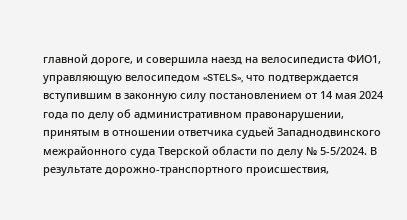главной дороге, и совершила наезд на велосипедиста ФИО1, управляющую велосипедом «STELS», что подтверждается вступившим в законную силу постановлением от 14 мая 2024 года по делу об административном правонарушении, принятым в отношении ответчика судьей Западнодвинского межрайонного суда Тверской области по делу № 5-5/2024. В результате дорожно-транспортного происшествия,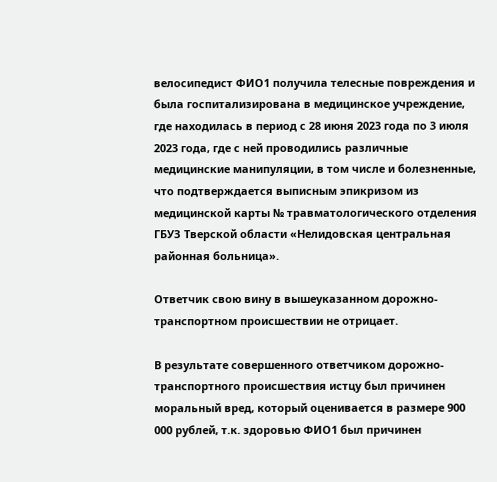велосипедист ФИО1 получила телесные повреждения и была госпитализирована в медицинское учреждение, где находилась в период с 28 июня 2023 года по 3 июля 2023 года, где с ней проводились различные медицинские манипуляции, в том числе и болезненные, что подтверждается выписным эпикризом из медицинской карты № травматологического отделения ГБУЗ Тверской области «Нелидовская центральная районная больница».

Ответчик свою вину в вышеуказанном дорожно-транспортном происшествии не отрицает.

В результате совершенного ответчиком дорожно-транспортного происшествия истцу был причинен моральный вред, который оценивается в размере 900 000 рублей, т.к. здоровью ФИО1 был причинен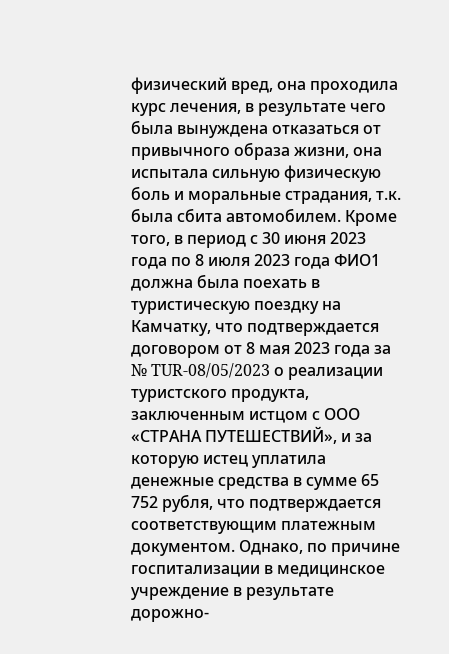физический вред, она проходила курс лечения, в результате чего была вынуждена отказаться от привычного образа жизни, она испытала сильную физическую боль и моральные страдания, т.к. была сбита автомобилем. Кроме того, в период с 30 июня 2023 года по 8 июля 2023 года ФИО1 должна была поехать в туристическую поездку на Камчатку, что подтверждается договором от 8 мая 2023 года за № TUR-08/05/2023 о реализации туристского продукта, заключенным истцом с ООО «СТРАНА ПУТЕШЕСТВИЙ», и за которую истец уплатила денежные средства в сумме 65 752 рубля, что подтверждается соответствующим платежным документом. Однако, по причине госпитализации в медицинское учреждение в результате дорожно-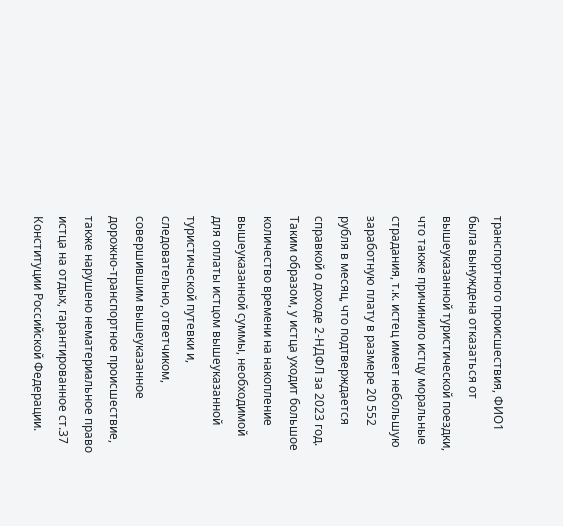транспортного происшествия, ФИО1 была вынуждена отказаться от вышеуказанной туристической поездки, что также причинило истцу моральные страдания, т.к. истец имеет небольшую заработную плату в размере 20 552 рубля в месяц, что подтверждается справкой о доходе 2-НДФЛ за 2023 год. Таким образом, у истца уходит большое количество времени на накопление вышеуказанной суммы, необходимой для оплаты истцом вышеуказанной туристической путевки и, следовательно, ответчиком, совершившим вышеуказанное дорожно-транспортное происшествие, также нарушено нематериальное право истца на отдых, гарантированное ст.37 Конституции Российской Федерации.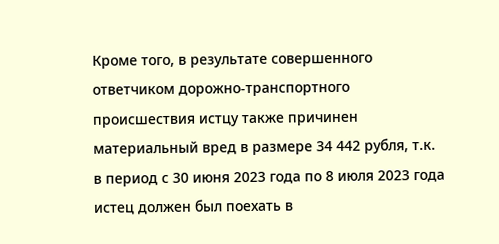Кроме того, в результате совершенного ответчиком дорожно-транспортного происшествия истцу также причинен материальный вред в размере 34 442 рубля, т.к. в период с 30 июня 2023 года по 8 июля 2023 года истец должен был поехать в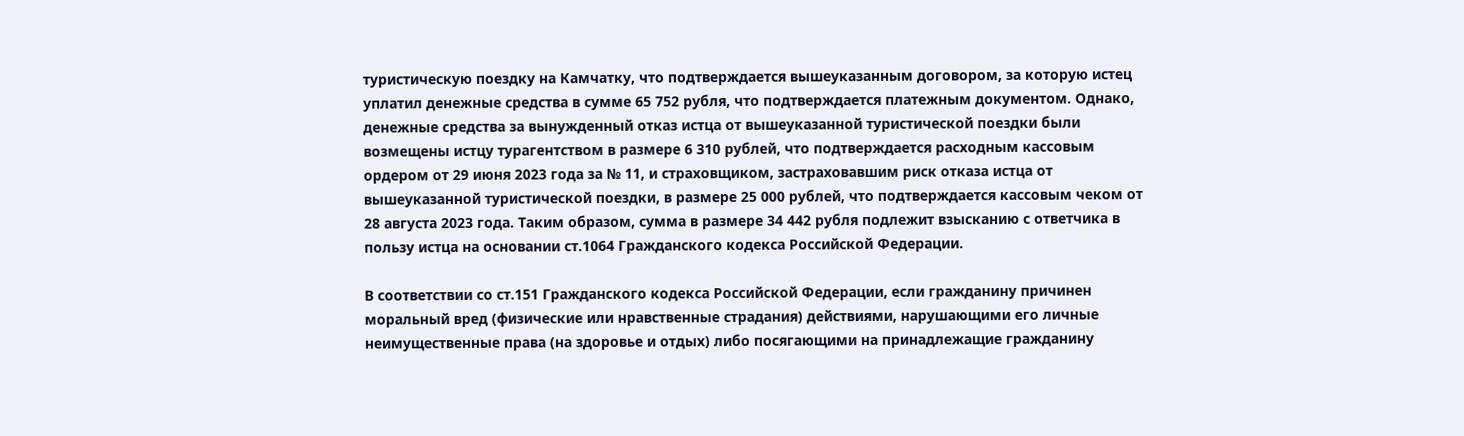туристическую поездку на Камчатку, что подтверждается вышеуказанным договором, за которую истец уплатил денежные средства в сумме 65 752 рубля, что подтверждается платежным документом. Однако, денежные средства за вынужденный отказ истца от вышеуказанной туристической поездки были возмещены истцу турагентством в размере 6 310 рублей, что подтверждается расходным кассовым ордером от 29 июня 2023 года за № 11, и страховщиком, застраховавшим риск отказа истца от вышеуказанной туристической поездки, в размере 25 000 рублей, что подтверждается кассовым чеком от 28 августа 2023 года. Таким образом, сумма в размере 34 442 рубля подлежит взысканию с ответчика в пользу истца на основании ст.1064 Гражданского кодекса Российской Федерации.

В соответствии со ст.151 Гражданского кодекса Российской Федерации, если гражданину причинен моральный вред (физические или нравственные страдания) действиями, нарушающими его личные неимущественные права (на здоровье и отдых) либо посягающими на принадлежащие гражданину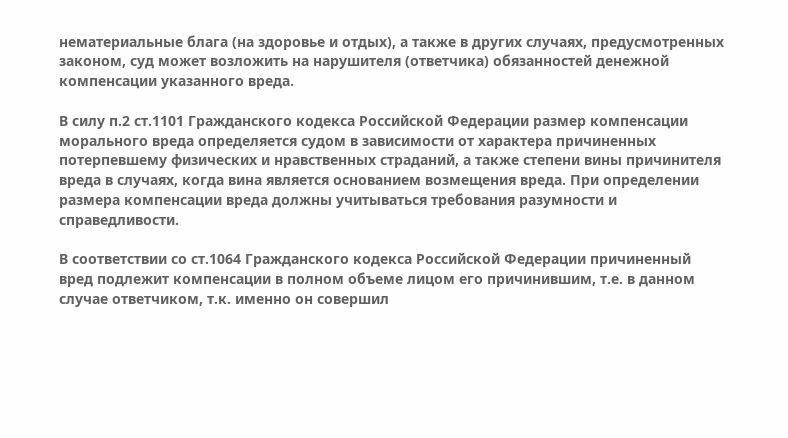нематериальные блага (на здоровье и отдых), а также в других случаях, предусмотренных законом, суд может возложить на нарушителя (ответчика) обязанностей денежной компенсации указанного вреда.

В силу п.2 ст.1101 Гражданского кодекса Российской Федерации размер компенсации морального вреда определяется судом в зависимости от характера причиненных потерпевшему физических и нравственных страданий, а также степени вины причинителя вреда в случаях, когда вина является основанием возмещения вреда. При определении размера компенсации вреда должны учитываться требования разумности и справедливости.

В соответствии со ст.1064 Гражданского кодекса Российской Федерации причиненный вред подлежит компенсации в полном объеме лицом его причинившим, т.е. в данном случае ответчиком, т.к. именно он совершил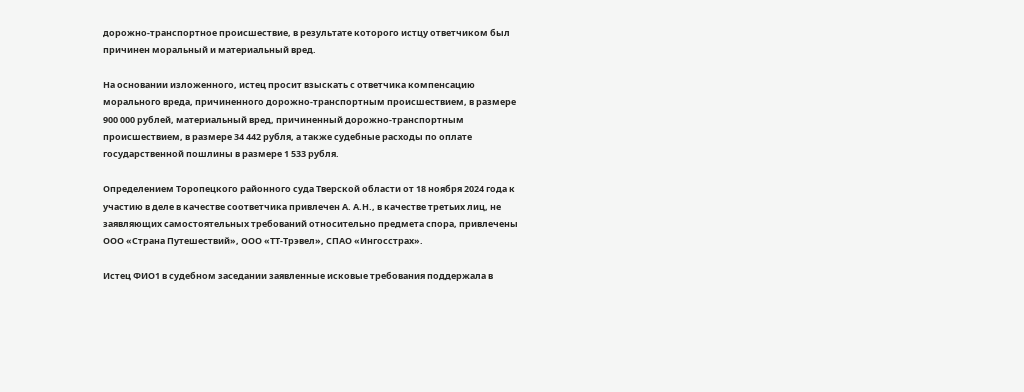дорожно-транспортное происшествие, в результате которого истцу ответчиком был причинен моральный и материальный вред.

На основании изложенного, истец просит взыскать с ответчика компенсацию морального вреда, причиненного дорожно-транспортным происшествием, в размере 900 000 рублей, материальный вред, причиненный дорожно-транспортным происшествием, в размере 34 442 рубля, а также судебные расходы по оплате государственной пошлины в размере 1 533 рубля.

Определением Торопецкого районного суда Тверской области от 18 ноября 2024 года к участию в деле в качестве соответчика привлечен А. А.Н., в качестве третьих лиц, не заявляющих самостоятельных требований относительно предмета спора, привлечены ООО «Страна Путешествий», ООО «ТТ-Трэвел», СПАО «Ингосстрах».

Истец ФИО1 в судебном заседании заявленные исковые требования поддержала в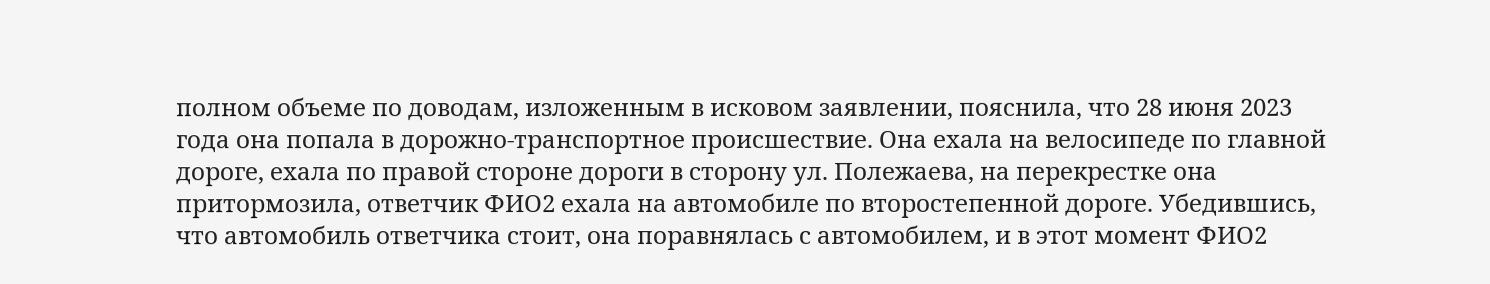полном объеме по доводам, изложенным в исковом заявлении, пояснила, что 28 июня 2023 года она попала в дорожно-транспортное происшествие. Она ехала на велосипеде по главной дороге, ехала по правой стороне дороги в сторону ул. Полежаева, на перекрестке она притормозила, ответчик ФИО2 ехала на автомобиле по второстепенной дороге. Убедившись, что автомобиль ответчика стоит, она поравнялась с автомобилем, и в этот момент ФИО2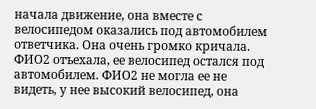начала движение, она вместе с велосипедом оказались под автомобилем ответчика. Она очень громко кричала. ФИО2 отъехала, ее велосипед остался под автомобилем. ФИО2 не могла ее не видеть, у нее высокий велосипед, она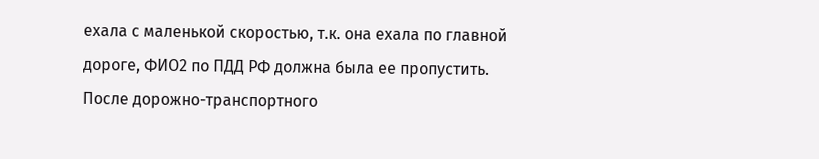ехала с маленькой скоростью, т.к. она ехала по главной дороге, ФИО2 по ПДД РФ должна была ее пропустить. После дорожно-транспортного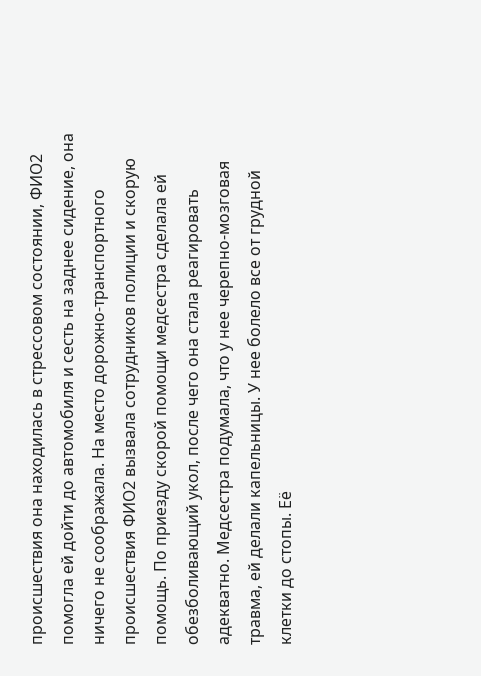происшествия она находилась в стрессовом состоянии, ФИО2 помогла ей дойти до автомобиля и сесть на заднее сидение, она ничего не соображала. На место дорожно-транспортного происшествия ФИО2 вызвала сотрудников полиции и скорую помощь. По приезду скорой помощи медсестра сделала ей обезболивающий укол, после чего она стала реагировать адекватно. Медсестра подумала, что у нее черепно-мозговая травма, ей делали капельницы. У нее болело все от грудной клетки до стопы. Её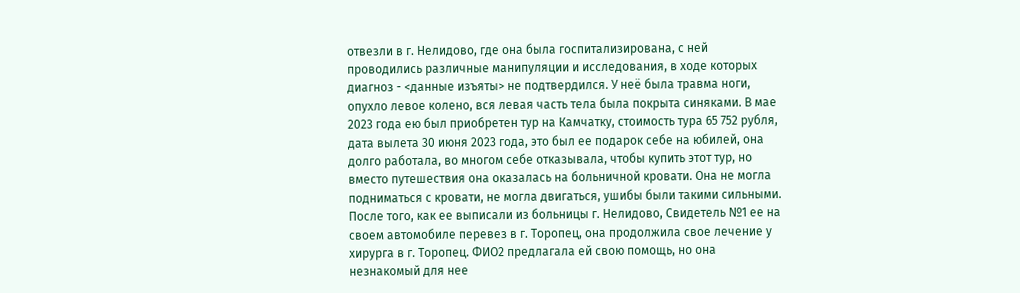отвезли в г. Нелидово, где она была госпитализирована, с ней проводились различные манипуляции и исследования, в ходе которых диагноз - <данные изъяты> не подтвердился. У неё была травма ноги, опухло левое колено, вся левая часть тела была покрыта синяками. В мае 2023 года ею был приобретен тур на Камчатку, стоимость тура 65 752 рубля, дата вылета 30 июня 2023 года, это был ее подарок себе на юбилей, она долго работала, во многом себе отказывала, чтобы купить этот тур, но вместо путешествия она оказалась на больничной кровати. Она не могла подниматься с кровати, не могла двигаться, ушибы были такими сильными. После того, как ее выписали из больницы г. Нелидово, Свидетель №1 ее на своем автомобиле перевез в г. Торопец, она продолжила свое лечение у хирурга в г. Торопец. ФИО2 предлагала ей свою помощь, но она незнакомый для нее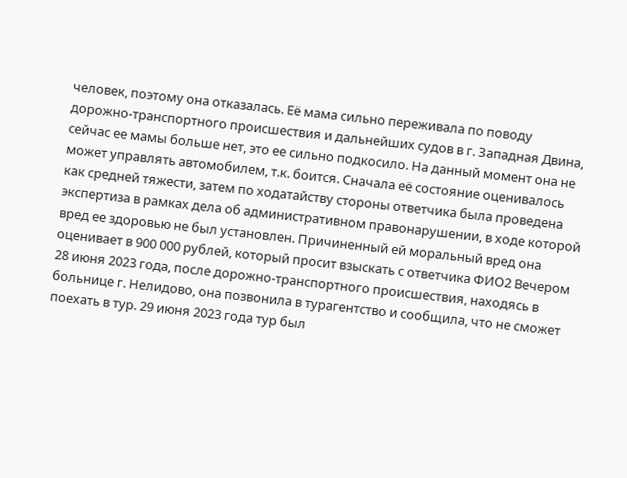человек, поэтому она отказалась. Её мама сильно переживала по поводу дорожно-транспортного происшествия и дальнейших судов в г. Западная Двина, сейчас ее мамы больше нет, это ее сильно подкосило. На данный момент она не может управлять автомобилем, т.к. боится. Сначала её состояние оценивалось как средней тяжести, затем по ходатайству стороны ответчика была проведена экспертиза в рамках дела об административном правонарушении, в ходе которой вред ее здоровью не был установлен. Причиненный ей моральный вред она оценивает в 900 000 рублей, который просит взыскать с ответчика ФИО2 Вечером 28 июня 2023 года, после дорожно-транспортного происшествия, находясь в больнице г. Нелидово, она позвонила в турагентство и сообщила, что не сможет поехать в тур. 29 июня 2023 года тур был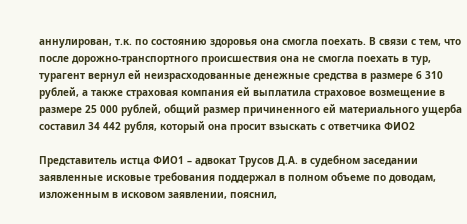аннулирован, т.к. по состоянию здоровья она смогла поехать. В связи с тем, что после дорожно-транспортного происшествия она не смогла поехать в тур, турагент вернул ей неизрасходованные денежные средства в размере 6 310 рублей, а также страховая компания ей выплатила страховое возмещение в размере 25 000 рублей, общий размер причиненного ей материального ущерба составил 34 442 рубля, который она просит взыскать с ответчика ФИО2

Представитель истца ФИО1 – адвокат Трусов Д.А. в судебном заседании заявленные исковые требования поддержал в полном объеме по доводам, изложенным в исковом заявлении, пояснил,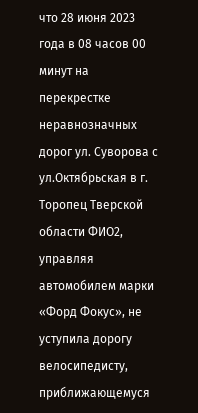что 28 июня 2023 года в 08 часов 00 минут на перекрестке неравнозначных дорог ул. Суворова с ул.Октябрьская в г. Торопец Тверской области ФИО2, управляя автомобилем марки «Форд Фокус», не уступила дорогу велосипедисту, приближающемуся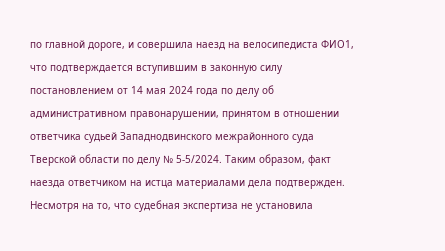по главной дороге, и совершила наезд на велосипедиста ФИО1, что подтверждается вступившим в законную силу постановлением от 14 мая 2024 года по делу об административном правонарушении, принятом в отношении ответчика судьей Западнодвинского межрайонного суда Тверской области по делу № 5-5/2024. Таким образом, факт наезда ответчиком на истца материалами дела подтвержден. Несмотря на то, что судебная экспертиза не установила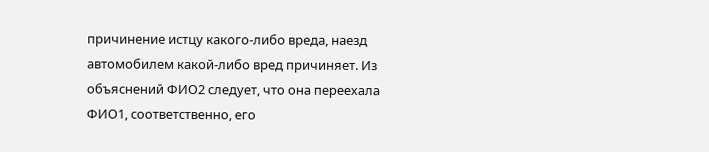причинение истцу какого-либо вреда, наезд автомобилем какой-либо вред причиняет. Из объяснений ФИО2 следует, что она переехала ФИО1, соответственно, его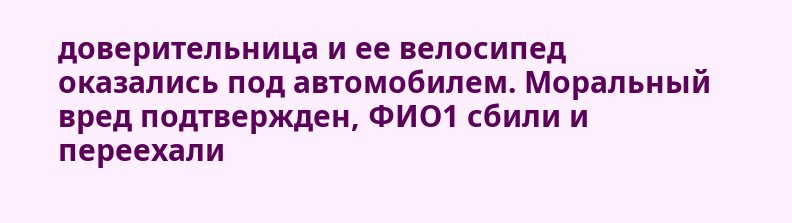доверительница и ее велосипед оказались под автомобилем. Моральный вред подтвержден, ФИО1 сбили и переехали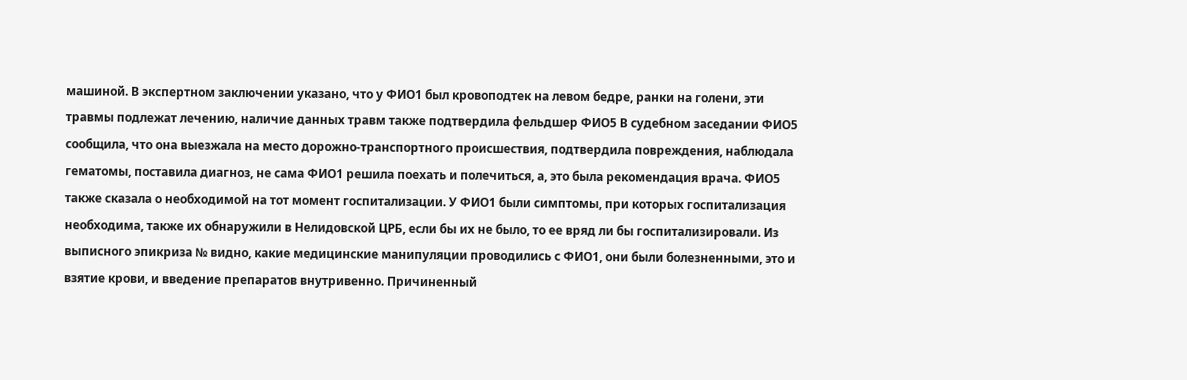машиной. В экспертном заключении указано, что у ФИО1 был кровоподтек на левом бедре, ранки на голени, эти травмы подлежат лечению, наличие данных травм также подтвердила фельдшер ФИО5 В судебном заседании ФИО5 сообщила, что она выезжала на место дорожно-транспортного происшествия, подтвердила повреждения, наблюдала гематомы, поставила диагноз, не сама ФИО1 решила поехать и полечиться, а, это была рекомендация врача. ФИО5 также сказала о необходимой на тот момент госпитализации. У ФИО1 были симптомы, при которых госпитализация необходима, также их обнаружили в Нелидовской ЦРБ, если бы их не было, то ее вряд ли бы госпитализировали. Из выписного эпикриза № видно, какие медицинские манипуляции проводились с ФИО1, они были болезненными, это и взятие крови, и введение препаратов внутривенно. Причиненный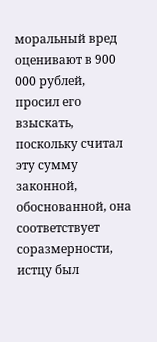моральный вред оценивают в 900 000 рублей, просил его взыскать, поскольку считал эту сумму законной, обоснованной, она соответствует соразмерности, истцу был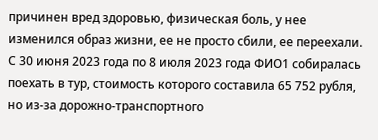причинен вред здоровью, физическая боль, у нее изменился образ жизни, ее не просто сбили, ее переехали. С 30 июня 2023 года по 8 июля 2023 года ФИО1 собиралась поехать в тур, стоимость которого составила 65 752 рубля, но из-за дорожно-транспортного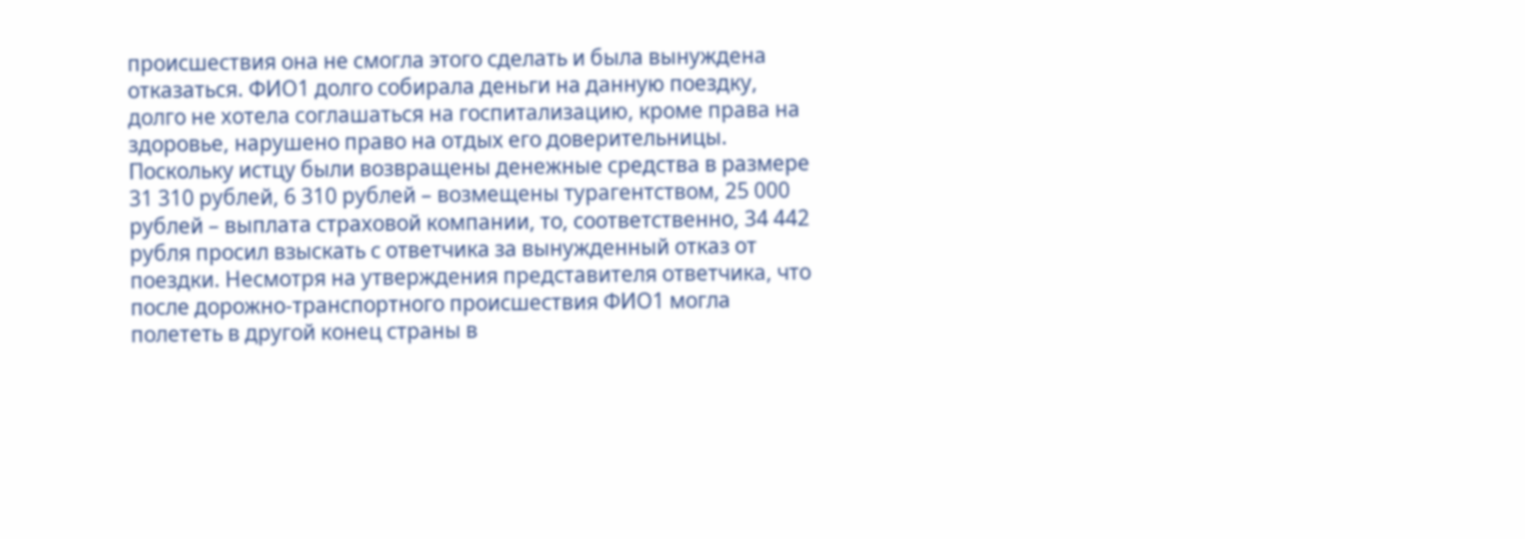происшествия она не смогла этого сделать и была вынуждена отказаться. ФИО1 долго собирала деньги на данную поездку, долго не хотела соглашаться на госпитализацию, кроме права на здоровье, нарушено право на отдых его доверительницы. Поскольку истцу были возвращены денежные средства в размере 31 310 рублей, 6 310 рублей – возмещены турагентством, 25 000 рублей – выплата страховой компании, то, соответственно, 34 442 рубля просил взыскать с ответчика за вынужденный отказ от поездки. Несмотря на утверждения представителя ответчика, что после дорожно-транспортного происшествия ФИО1 могла полететь в другой конец страны в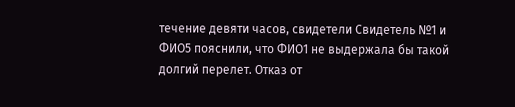течение девяти часов, свидетели Свидетель №1 и ФИО5 пояснили, что ФИО1 не выдержала бы такой долгий перелет. Отказ от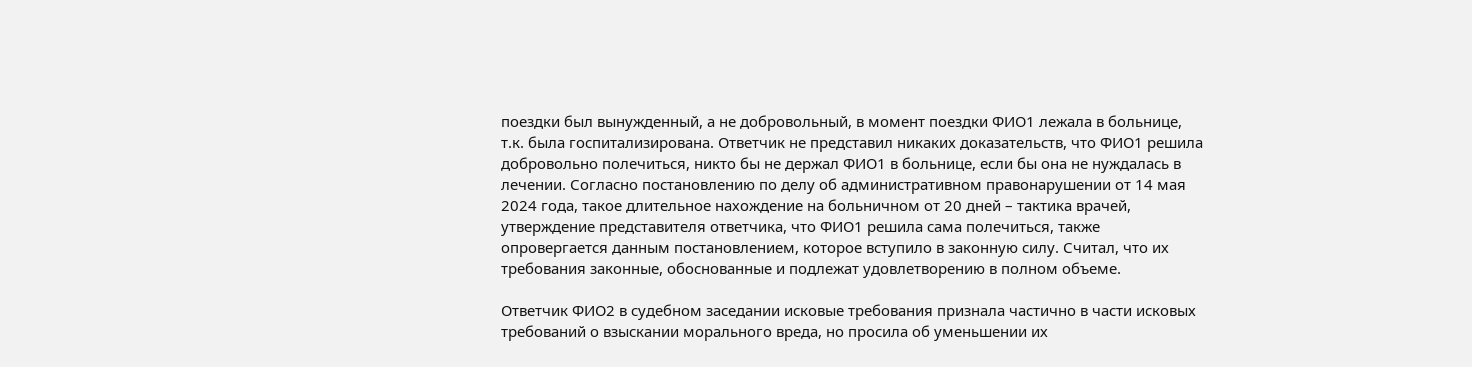поездки был вынужденный, а не добровольный, в момент поездки ФИО1 лежала в больнице, т.к. была госпитализирована. Ответчик не представил никаких доказательств, что ФИО1 решила добровольно полечиться, никто бы не держал ФИО1 в больнице, если бы она не нуждалась в лечении. Согласно постановлению по делу об административном правонарушении от 14 мая 2024 года, такое длительное нахождение на больничном от 20 дней – тактика врачей, утверждение представителя ответчика, что ФИО1 решила сама полечиться, также опровергается данным постановлением, которое вступило в законную силу. Считал, что их требования законные, обоснованные и подлежат удовлетворению в полном объеме.

Ответчик ФИО2 в судебном заседании исковые требования признала частично в части исковых требований о взыскании морального вреда, но просила об уменьшении их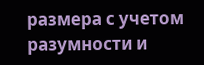размера с учетом разумности и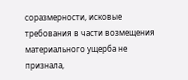соразмерности, исковые требования в части возмещения материального ущерба не признала,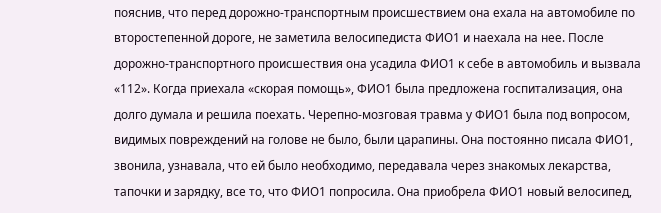пояснив, что перед дорожно-транспортным происшествием она ехала на автомобиле по второстепенной дороге, не заметила велосипедиста ФИО1 и наехала на нее. После дорожно-транспортного происшествия она усадила ФИО1 к себе в автомобиль и вызвала «112». Когда приехала «скорая помощь», ФИО1 была предложена госпитализация, она долго думала и решила поехать. Черепно-мозговая травма у ФИО1 была под вопросом, видимых повреждений на голове не было, были царапины. Она постоянно писала ФИО1, звонила, узнавала, что ей было необходимо, передавала через знакомых лекарства, тапочки и зарядку, все то, что ФИО1 попросила. Она приобрела ФИО1 новый велосипед,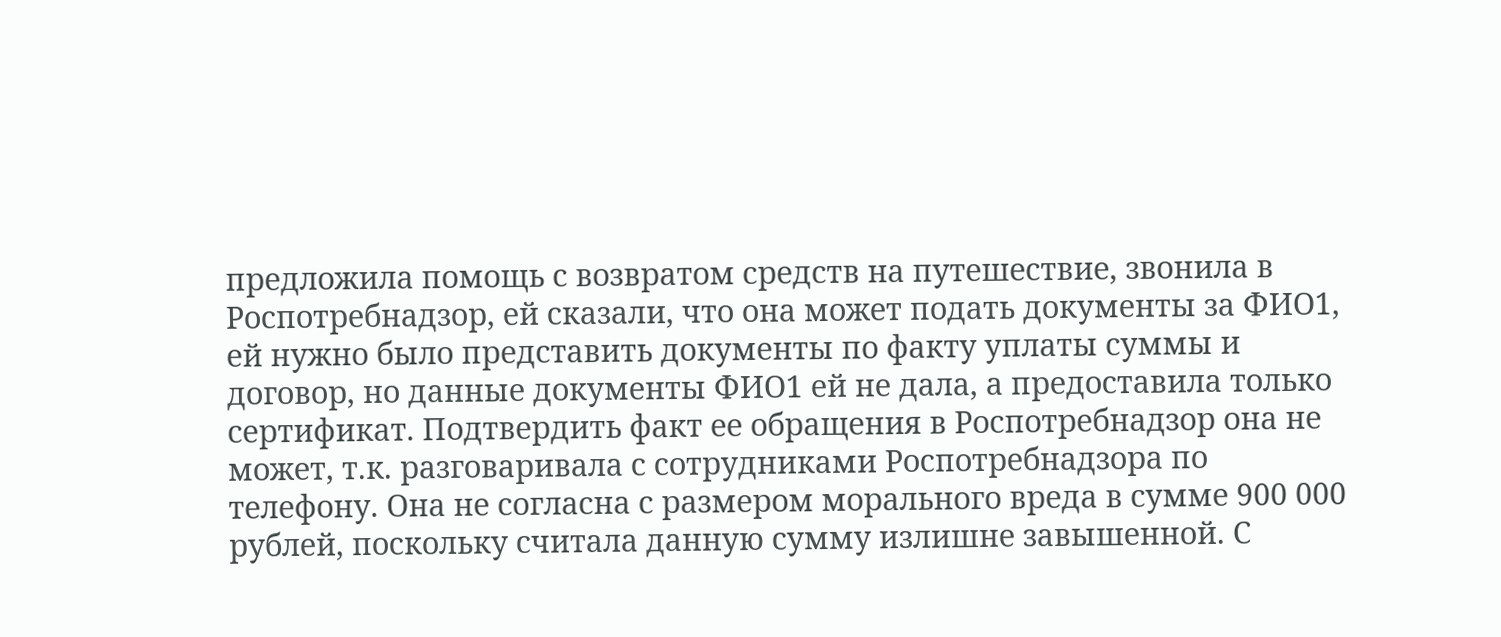предложила помощь с возвратом средств на путешествие, звонила в Роспотребнадзор, ей сказали, что она может подать документы за ФИО1, ей нужно было представить документы по факту уплаты суммы и договор, но данные документы ФИО1 ей не дала, а предоставила только сертификат. Подтвердить факт ее обращения в Роспотребнадзор она не может, т.к. разговаривала с сотрудниками Роспотребнадзора по телефону. Она не согласна с размером морального вреда в сумме 900 000 рублей, поскольку считала данную сумму излишне завышенной. С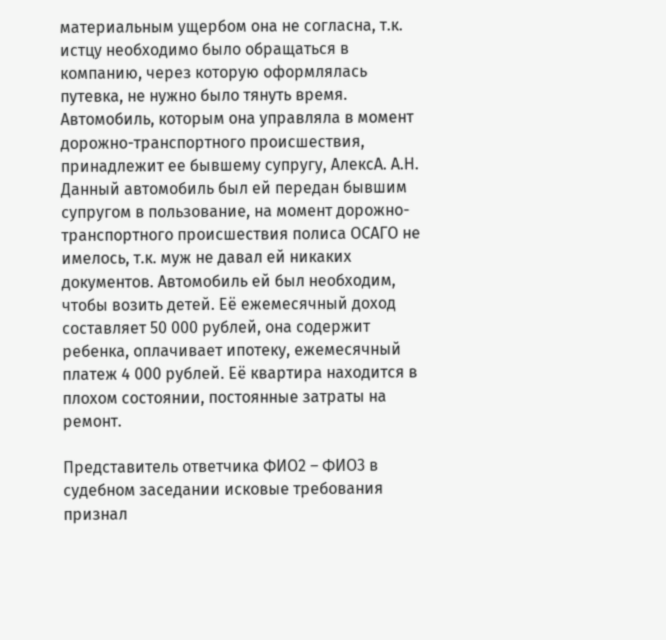материальным ущербом она не согласна, т.к. истцу необходимо было обращаться в компанию, через которую оформлялась путевка, не нужно было тянуть время. Автомобиль, которым она управляла в момент дорожно-транспортного происшествия, принадлежит ее бывшему супругу, АлексА. А.Н. Данный автомобиль был ей передан бывшим супругом в пользование, на момент дорожно-транспортного происшествия полиса ОСАГО не имелось, т.к. муж не давал ей никаких документов. Автомобиль ей был необходим, чтобы возить детей. Её ежемесячный доход составляет 50 000 рублей, она содержит ребенка, оплачивает ипотеку, ежемесячный платеж 4 000 рублей. Её квартира находится в плохом состоянии, постоянные затраты на ремонт.

Представитель ответчика ФИО2 – ФИО3 в судебном заседании исковые требования признал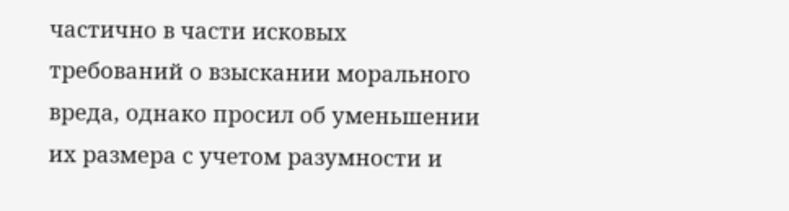частично в части исковых требований о взыскании морального вреда, однако просил об уменьшении их размера с учетом разумности и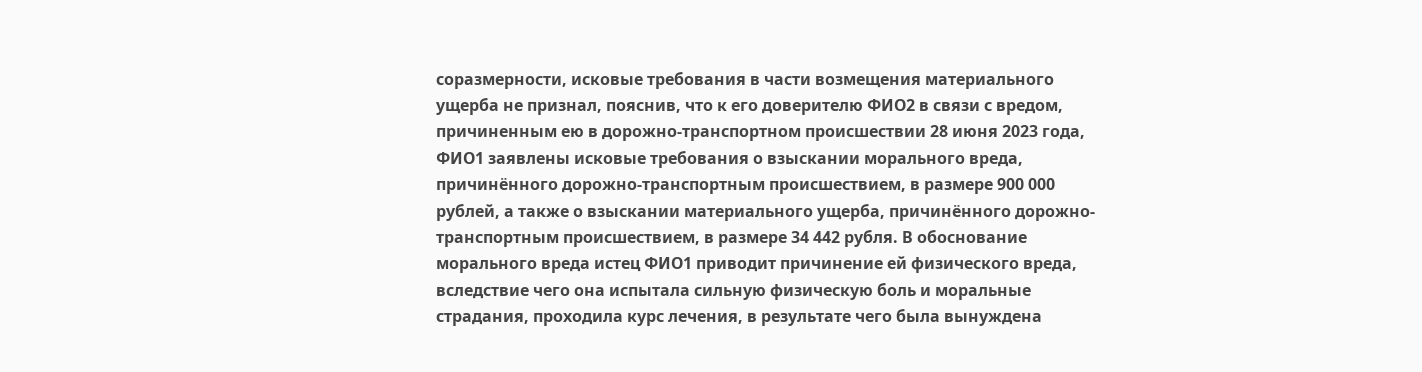соразмерности, исковые требования в части возмещения материального ущерба не признал, пояснив, что к его доверителю ФИО2 в связи с вредом, причиненным ею в дорожно-транспортном происшествии 28 июня 2023 года, ФИО1 заявлены исковые требования о взыскании морального вреда, причинённого дорожно-транспортным происшествием, в размере 900 000 рублей, а также о взыскании материального ущерба, причинённого дорожно-транспортным происшествием, в размере 34 442 рубля. В обоснование морального вреда истец ФИО1 приводит причинение ей физического вреда, вследствие чего она испытала сильную физическую боль и моральные страдания, проходила курс лечения, в результате чего была вынуждена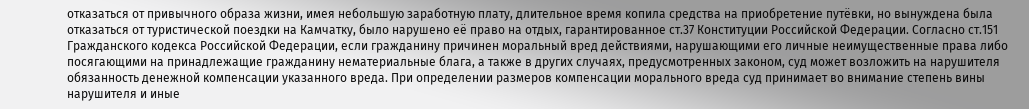отказаться от привычного образа жизни, имея небольшую заработную плату, длительное время копила средства на приобретение путёвки, но вынуждена была отказаться от туристической поездки на Камчатку, было нарушено её право на отдых, гарантированное ст.37 Конституции Российской Федерации. Согласно ст.151 Гражданского кодекса Российской Федерации, если гражданину причинен моральный вред действиями, нарушающими его личные неимущественные права либо посягающими на принадлежащие гражданину нематериальные блага, а также в других случаях, предусмотренных законом, суд может возложить на нарушителя обязанность денежной компенсации указанного вреда. При определении размеров компенсации морального вреда суд принимает во внимание степень вины нарушителя и иные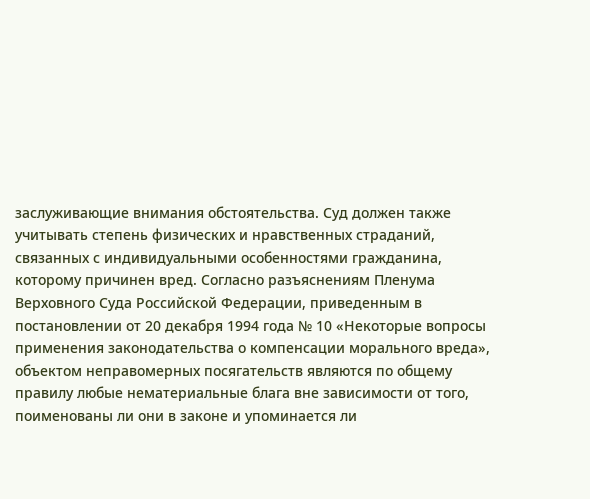заслуживающие внимания обстоятельства. Суд должен также учитывать степень физических и нравственных страданий, связанных с индивидуальными особенностями гражданина, которому причинен вред. Согласно разъяснениям Пленума Верховного Суда Российской Федерации, приведенным в постановлении от 20 декабря 1994 года № 10 «Некоторые вопросы применения законодательства о компенсации морального вреда», объектом неправомерных посягательств являются по общему правилу любые нематериальные блага вне зависимости от того, поименованы ли они в законе и упоминается ли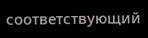соответствующий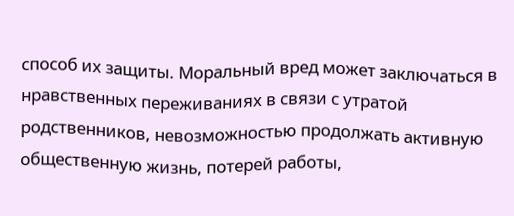способ их защиты. Моральный вред может заключаться в нравственных переживаниях в связи с утратой родственников, невозможностью продолжать активную общественную жизнь, потерей работы,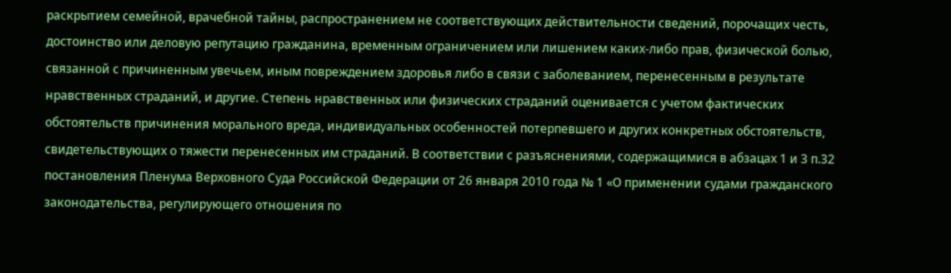раскрытием семейной, врачебной тайны, распространением не соответствующих действительности сведений, порочащих честь, достоинство или деловую репутацию гражданина, временным ограничением или лишением каких-либо прав, физической болью, связанной с причиненным увечьем, иным повреждением здоровья либо в связи с заболеванием, перенесенным в результате нравственных страданий, и другие. Степень нравственных или физических страданий оценивается с учетом фактических обстоятельств причинения морального вреда, индивидуальных особенностей потерпевшего и других конкретных обстоятельств, свидетельствующих о тяжести перенесенных им страданий. В соответствии с разъяснениями, содержащимися в абзацах 1 и 3 п.32 постановления Пленума Верховного Суда Российской Федерации от 26 января 2010 года № 1 «О применении судами гражданского законодательства, регулирующего отношения по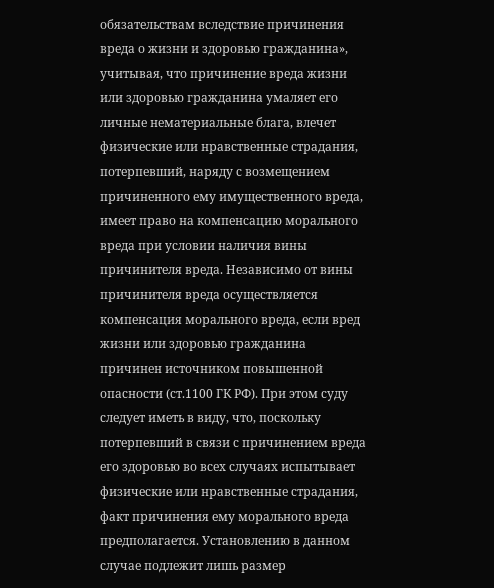обязательствам вследствие причинения вреда о жизни и здоровью гражданина», учитывая, что причинение вреда жизни или здоровью гражданина умаляет его личные нематериальные блага, влечет физические или нравственные страдания, потерпевший, наряду с возмещением причиненного ему имущественного вреда, имеет право на компенсацию морального вреда при условии наличия вины причинителя вреда. Независимо от вины причинителя вреда осуществляется компенсация морального вреда, если вред жизни или здоровью гражданина причинен источником повышенной опасности (ст.1100 ГК РФ). При этом суду следует иметь в виду, что, поскольку потерпевший в связи с причинением вреда его здоровью во всех случаях испытывает физические или нравственные страдания, факт причинения ему морального вреда предполагается. Установлению в данном случае подлежит лишь размер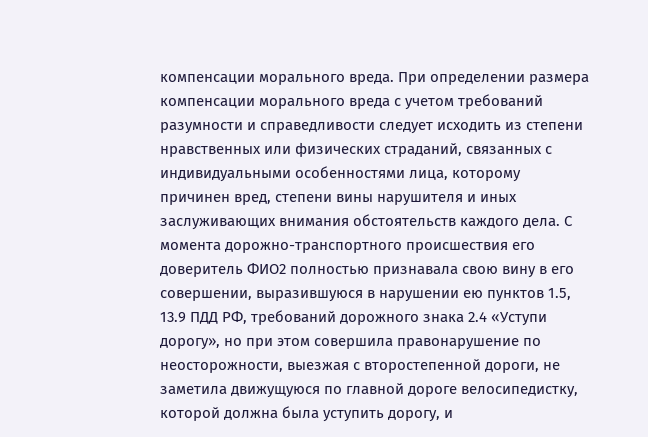компенсации морального вреда. При определении размера компенсации морального вреда с учетом требований разумности и справедливости следует исходить из степени нравственных или физических страданий, связанных с индивидуальными особенностями лица, которому причинен вред, степени вины нарушителя и иных заслуживающих внимания обстоятельств каждого дела. С момента дорожно-транспортного происшествия его доверитель ФИО2 полностью признавала свою вину в его совершении, выразившуюся в нарушении ею пунктов 1.5, 13.9 ПДД РФ, требований дорожного знака 2.4 «Уступи дорогу», но при этом совершила правонарушение по неосторожности, выезжая с второстепенной дороги, не заметила движущуюся по главной дороге велосипедистку, которой должна была уступить дорогу, и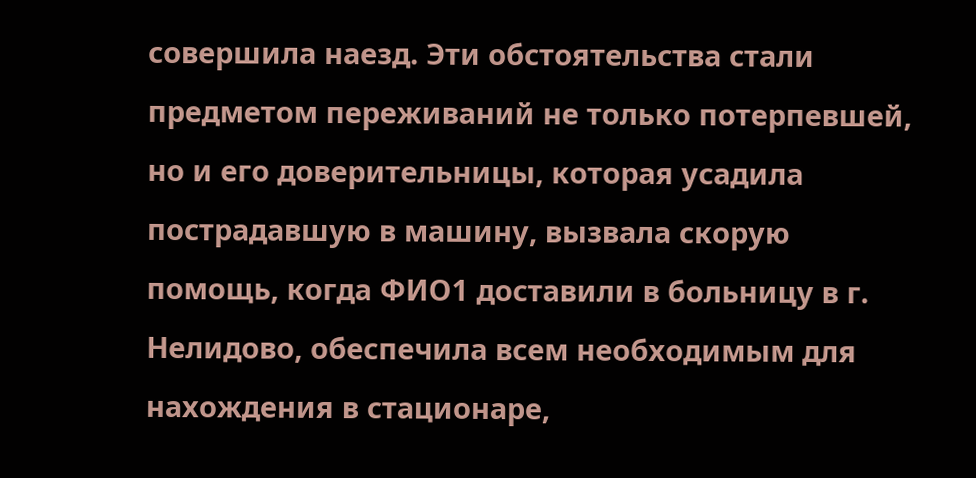совершила наезд. Эти обстоятельства стали предметом переживаний не только потерпевшей, но и его доверительницы, которая усадила пострадавшую в машину, вызвала скорую помощь, когда ФИО1 доставили в больницу в г. Нелидово, обеспечила всем необходимым для нахождения в стационаре,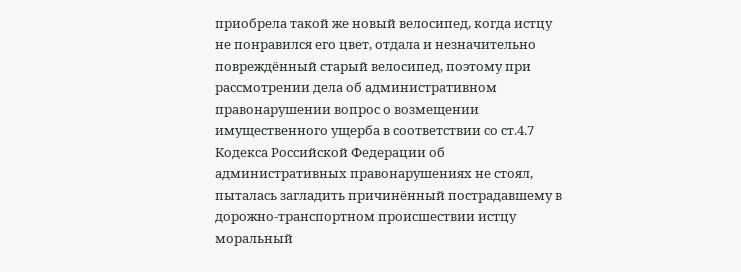приобрела такой же новый велосипед, когда истцу не понравился его цвет, отдала и незначительно повреждённый старый велосипед, поэтому при рассмотрении дела об административном правонарушении вопрос о возмещении имущественного ущерба в соответствии со ст.4.7 Кодекса Российской Федерации об административных правонарушениях не стоял, пыталась загладить причинённый пострадавшему в дорожно-транспортном происшествии истцу моральный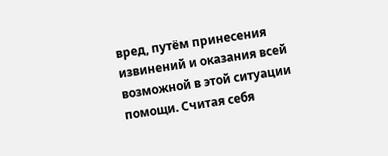вред, путём принесения извинений и оказания всей возможной в этой ситуации помощи. Считая себя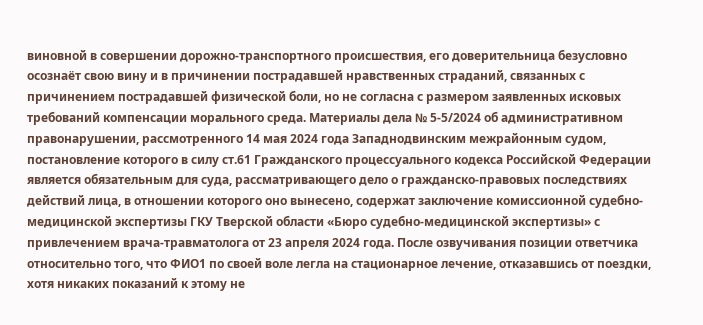виновной в совершении дорожно-транспортного происшествия, его доверительница безусловно осознаёт свою вину и в причинении пострадавшей нравственных страданий, связанных с причинением пострадавшей физической боли, но не согласна с размером заявленных исковых требований компенсации морального среда. Материалы дела № 5-5/2024 об административном правонарушении, рассмотренного 14 мая 2024 года Западнодвинским межрайонным судом, постановление которого в силу ст.61 Гражданского процессуального кодекса Российской Федерации является обязательным для суда, рассматривающего дело о гражданско-правовых последствиях действий лица, в отношении которого оно вынесено, содержат заключение комиссионной судебно-медицинской экспертизы ГКУ Тверской области «Бюро судебно-медицинской экспертизы» с привлечением врача-травматолога от 23 апреля 2024 года. После озвучивания позиции ответчика относительно того, что ФИО1 по своей воле легла на стационарное лечение, отказавшись от поездки, хотя никаких показаний к этому не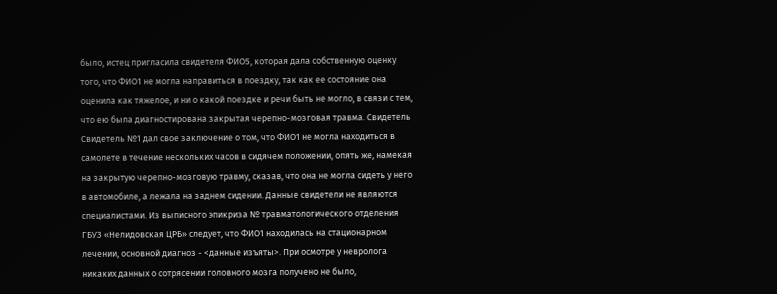было, истец пригласила свидетеля ФИО5, которая дала собственную оценку того, что ФИО1 не могла направиться в поездку, так как ее состояние она оценила как тяжелое, и ни о какой поездке и речи быть не могло, в связи с тем, что ею была диагностирована закрытая черепно-мозговая травма. Свидетель Свидетель №1 дал свое заключение о том, что ФИО1 не могла находиться в самолете в течение нескольких часов в сидячем положении, опять же, намекая на закрытую черепно-мозговую травму, сказав, что она не могла сидеть у него в автомобиле, а лежала на заднем сидении. Данные свидетели не являются специалистами. Из выписного эпикриза № травматологического отделения ГБУЗ «Нелидовская ЦРБ» следует, что ФИО1 находилась на стационарном лечении, основной диагноз - <данные изъяты>. При осмотре у невролога никаких данных о сотрясении головного мозга получено не было,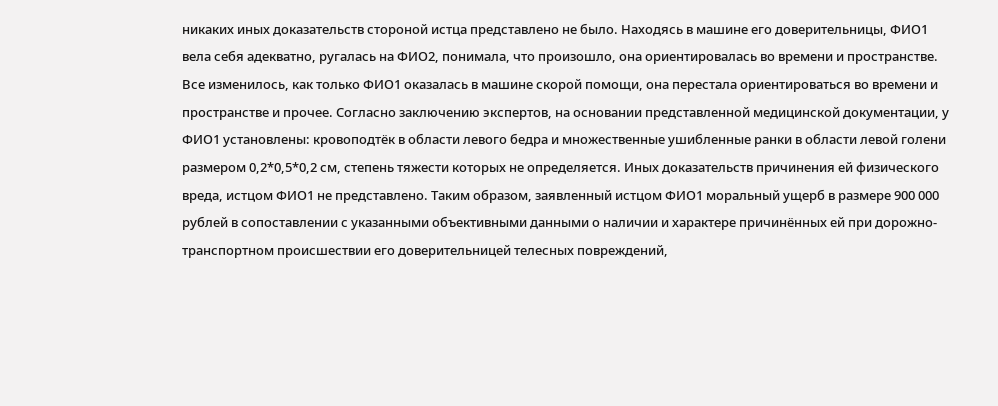никаких иных доказательств стороной истца представлено не было. Находясь в машине его доверительницы, ФИО1 вела себя адекватно, ругалась на ФИО2, понимала, что произошло, она ориентировалась во времени и пространстве. Все изменилось, как только ФИО1 оказалась в машине скорой помощи, она перестала ориентироваться во времени и пространстве и прочее. Согласно заключению экспертов, на основании представленной медицинской документации, у ФИО1 установлены: кровоподтёк в области левого бедра и множественные ушибленные ранки в области левой голени размером 0,2*0,5*0,2 см, степень тяжести которых не определяется. Иных доказательств причинения ей физического вреда, истцом ФИО1 не представлено. Таким образом, заявленный истцом ФИО1 моральный ущерб в размере 900 000 рублей в сопоставлении с указанными объективными данными о наличии и характере причинённых ей при дорожно-транспортном происшествии его доверительницей телесных повреждений,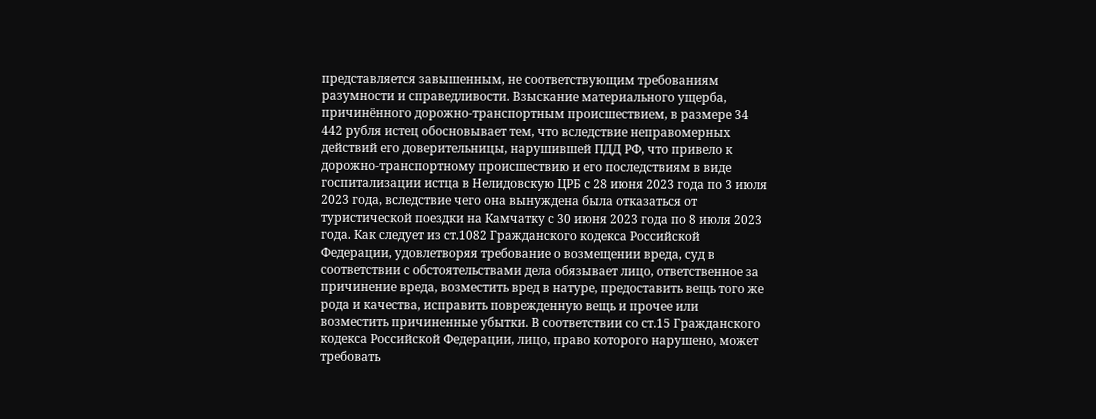представляется завышенным, не соответствующим требованиям разумности и справедливости. Взыскание материального ущерба, причинённого дорожно-транспортным происшествием, в размере 34 442 рубля истец обосновывает тем, что вследствие неправомерных действий его доверительницы, нарушившей ПДД РФ, что привело к дорожно-транспортному происшествию и его последствиям в виде госпитализации истца в Нелидовскую ЦРБ с 28 июня 2023 года по 3 июля 2023 года, вследствие чего она вынуждена была отказаться от туристической поездки на Камчатку с 30 июня 2023 года по 8 июля 2023 года. Как следует из ст.1082 Гражданского кодекса Российской Федерации, удовлетворяя требование о возмещении вреда, суд в соответствии с обстоятельствами дела обязывает лицо, ответственное за причинение вреда, возместить вред в натуре, предоставить вещь того же рода и качества, исправить поврежденную вещь и прочее или возместить причиненные убытки. В соответствии со ст.15 Гражданского кодекса Российской Федерации, лицо, право которого нарушено, может требовать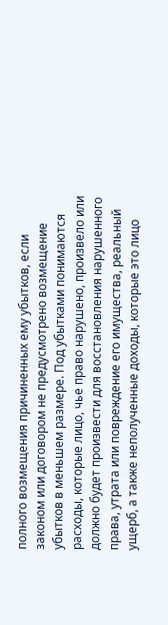полного возмещения причиненных ему убытков, если законом или договором не предусмотрено возмещение убытков в меньшем размере. Под убытками понимаются расходы, которые лицо, чье право нарушено, произвело или должно будет произвести для восстановления нарушенного права, утрата или повреждение его имущества, реальный ущерб, а также неполученные доходы, которые это лицо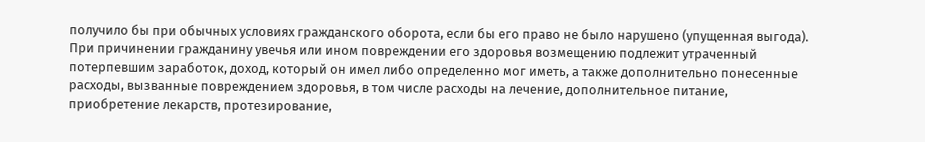получило бы при обычных условиях гражданского оборота, если бы его право не было нарушено (упущенная выгода). При причинении гражданину увечья или ином повреждении его здоровья возмещению подлежит утраченный потерпевшим заработок, доход, который он имел либо определенно мог иметь, а также дополнительно понесенные расходы, вызванные повреждением здоровья, в том числе расходы на лечение, дополнительное питание, приобретение лекарств, протезирование,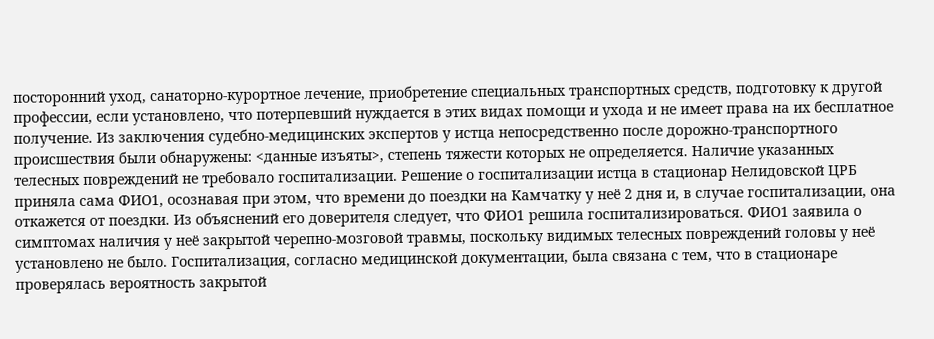посторонний уход, санаторно-курортное лечение, приобретение специальных транспортных средств, подготовку к другой профессии, если установлено, что потерпевший нуждается в этих видах помощи и ухода и не имеет права на их бесплатное получение. Из заключения судебно-медицинских экспертов у истца непосредственно после дорожно-транспортного происшествия были обнаружены: <данные изъяты>, степень тяжести которых не определяется. Наличие указанных телесных повреждений не требовало госпитализации. Решение о госпитализации истца в стационар Нелидовской ЦРБ приняла сама ФИО1, осознавая при этом, что времени до поездки на Камчатку у неё 2 дня и, в случае госпитализации, она откажется от поездки. Из объяснений его доверителя следует, что ФИО1 решила госпитализироваться. ФИО1 заявила о симптомах наличия у неё закрытой черепно-мозговой травмы, поскольку видимых телесных повреждений головы у неё установлено не было. Госпитализация, согласно медицинской документации, была связана с тем, что в стационаре проверялась вероятность закрытой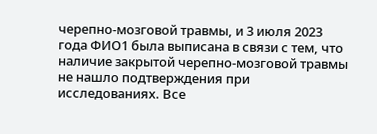черепно-мозговой травмы, и 3 июля 2023 года ФИО1 была выписана в связи с тем, что наличие закрытой черепно-мозговой травмы не нашло подтверждения при исследованиях. Все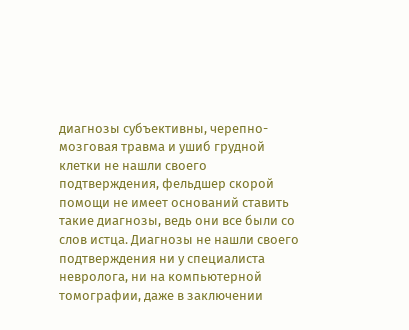диагнозы субъективны, черепно-мозговая травма и ушиб грудной клетки не нашли своего подтверждения, фельдшер скорой помощи не имеет оснований ставить такие диагнозы, ведь они все были со слов истца. Диагнозы не нашли своего подтверждения ни у специалиста невролога, ни на компьютерной томографии, даже в заключении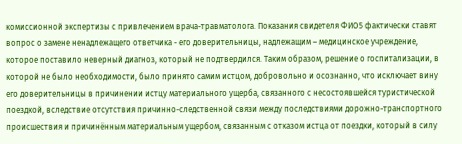комиссионной экспертизы с привлечением врача-травматолога. Показания свидетеля ФИО5 фактически ставят вопрос о замене ненадлежащего ответчика - его доверительницы, надлежащим – медицинское учреждение, которое поставило неверный диагноз, который не подтвердился. Таким образом, решение о госпитализации, в которой не было необходимости, было принято самим истцом, добровольно и осознанно, что исключает вину его доверительницы в причинении истцу материального ущерба, связанного с несостоявшейся туристической поездкой, вследствие отсутствия причинно-следственной связи между последствиями дорожно-транспортного происшествия и причинённым материальным ущербом, связанным с отказом истца от поездки, который в силу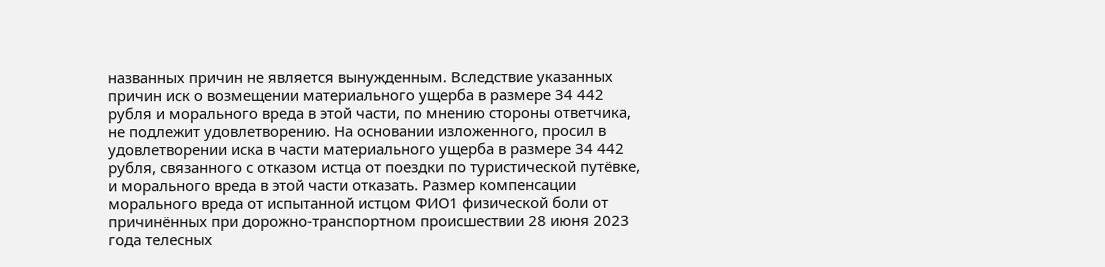названных причин не является вынужденным. Вследствие указанных причин иск о возмещении материального ущерба в размере 34 442 рубля и морального вреда в этой части, по мнению стороны ответчика, не подлежит удовлетворению. На основании изложенного, просил в удовлетворении иска в части материального ущерба в размере 34 442 рубля, связанного с отказом истца от поездки по туристической путёвке, и морального вреда в этой части отказать. Размер компенсации морального вреда от испытанной истцом ФИО1 физической боли от причинённых при дорожно-транспортном происшествии 28 июня 2023 года телесных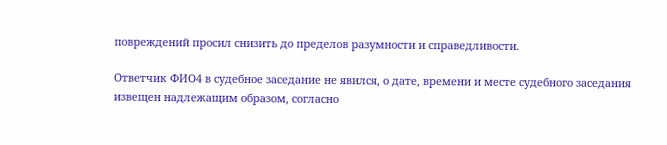повреждений просил снизить до пределов разумности и справедливости.

Ответчик ФИО4 в судебное заседание не явился, о дате, времени и месте судебного заседания извещен надлежащим образом, согласно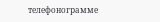телефонограмме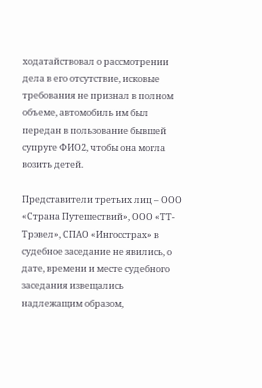ходатайствовал о рассмотрении дела в его отсутствие, исковые требования не признал в полном объеме, автомобиль им был передан в пользование бывшей супруге ФИО2, чтобы она могла возить детей.

Представители третьих лиц – ООО «Страна Путешествий», ООО «ТТ-Трэвел», СПАО «Ингосстрах» в судебное заседание не явились, о дате, времени и месте судебного заседания извещались надлежащим образом,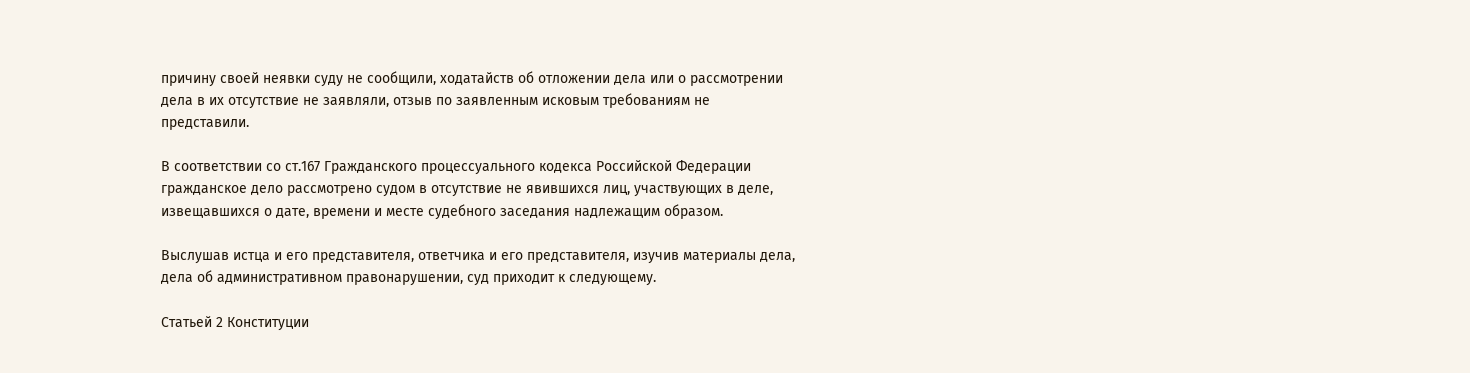причину своей неявки суду не сообщили, ходатайств об отложении дела или о рассмотрении дела в их отсутствие не заявляли, отзыв по заявленным исковым требованиям не представили.

В соответствии со ст.167 Гражданского процессуального кодекса Российской Федерации гражданское дело рассмотрено судом в отсутствие не явившихся лиц, участвующих в деле, извещавшихся о дате, времени и месте судебного заседания надлежащим образом.

Выслушав истца и его представителя, ответчика и его представителя, изучив материалы дела, дела об административном правонарушении, суд приходит к следующему.

Статьей 2 Конституции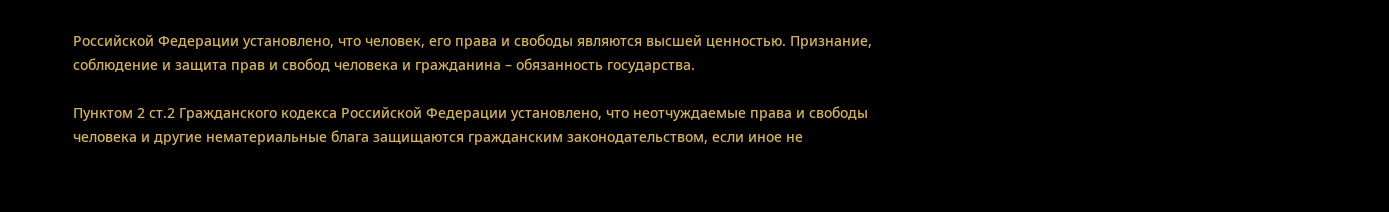Российской Федерации установлено, что человек, его права и свободы являются высшей ценностью. Признание, соблюдение и защита прав и свобод человека и гражданина – обязанность государства.

Пунктом 2 ст.2 Гражданского кодекса Российской Федерации установлено, что неотчуждаемые права и свободы человека и другие нематериальные блага защищаются гражданским законодательством, если иное не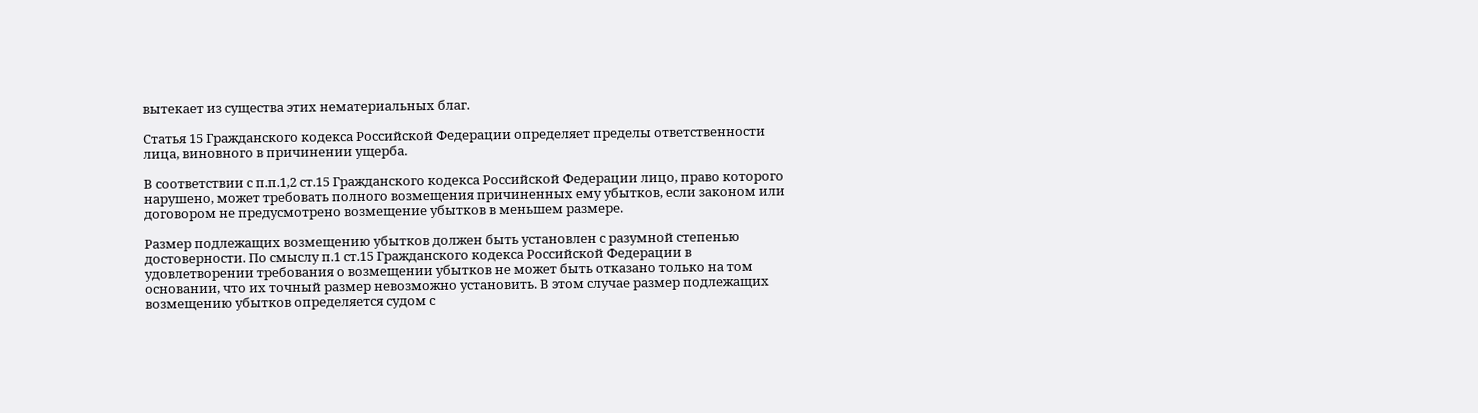вытекает из существа этих нематериальных благ.

Статья 15 Гражданского кодекса Российской Федерации определяет пределы ответственности лица, виновного в причинении ущерба.

В соответствии с п.п.1,2 ст.15 Гражданского кодекса Российской Федерации лицо, право которого нарушено, может требовать полного возмещения причиненных ему убытков, если законом или договором не предусмотрено возмещение убытков в меньшем размере.

Размер подлежащих возмещению убытков должен быть установлен с разумной степенью достоверности. По смыслу п.1 ст.15 Гражданского кодекса Российской Федерации в удовлетворении требования о возмещении убытков не может быть отказано только на том основании, что их точный размер невозможно установить. В этом случае размер подлежащих возмещению убытков определяется судом с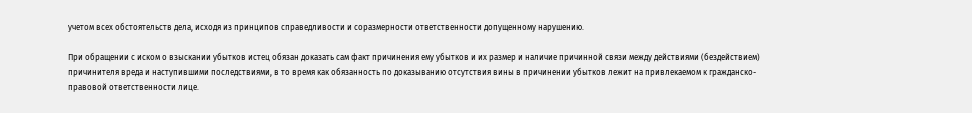учетом всех обстоятельств дела, исходя из принципов справедливости и соразмерности ответственности допущенному нарушению.

При обращении с иском о взыскании убытков истец обязан доказать сам факт причинения ему убытков и их размер и наличие причинной связи между действиями (бездействием) причинителя вреда и наступившими последствиями, в то время как обязанность по доказыванию отсутствия вины в причинении убытков лежит на привлекаемом к гражданско-правовой ответственности лице.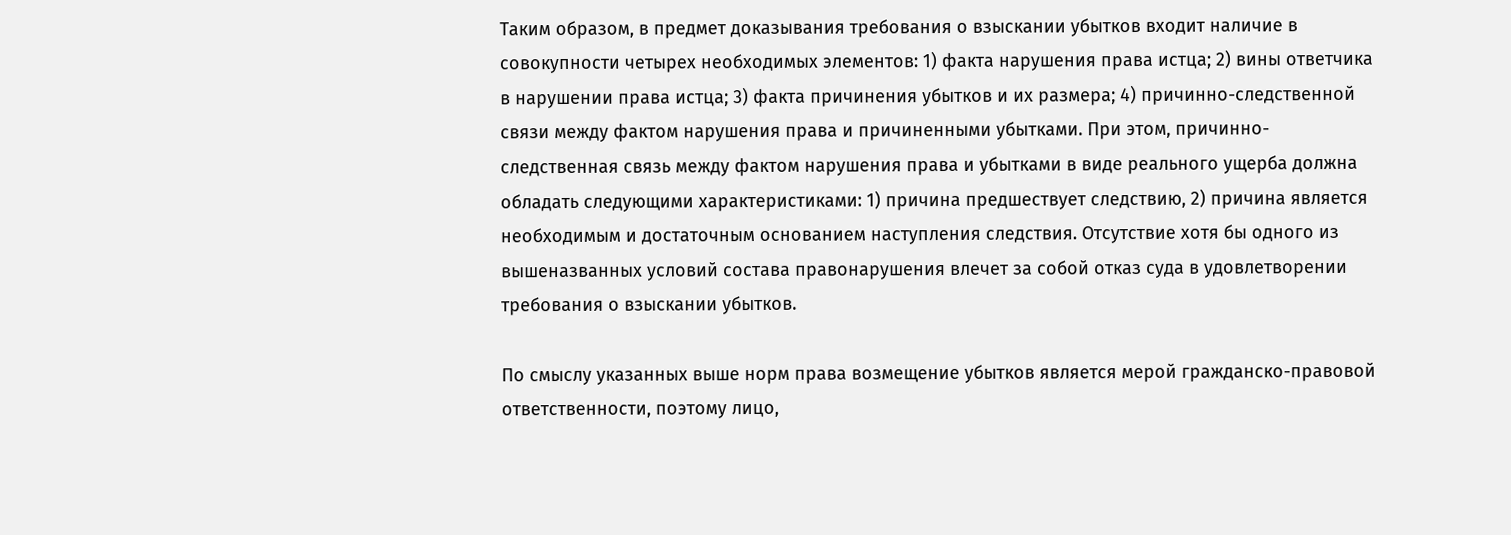Таким образом, в предмет доказывания требования о взыскании убытков входит наличие в совокупности четырех необходимых элементов: 1) факта нарушения права истца; 2) вины ответчика в нарушении права истца; 3) факта причинения убытков и их размера; 4) причинно-следственной связи между фактом нарушения права и причиненными убытками. При этом, причинно-следственная связь между фактом нарушения права и убытками в виде реального ущерба должна обладать следующими характеристиками: 1) причина предшествует следствию, 2) причина является необходимым и достаточным основанием наступления следствия. Отсутствие хотя бы одного из вышеназванных условий состава правонарушения влечет за собой отказ суда в удовлетворении требования о взыскании убытков.

По смыслу указанных выше норм права возмещение убытков является мерой гражданско-правовой ответственности, поэтому лицо,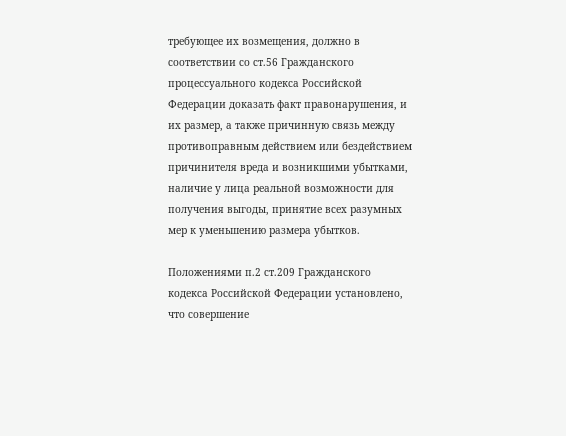требующее их возмещения, должно в соответствии со ст.56 Гражданского процессуального кодекса Российской Федерации доказать факт правонарушения, и их размер, а также причинную связь между противоправным действием или бездействием причинителя вреда и возникшими убытками, наличие у лица реальной возможности для получения выгоды, принятие всех разумных мер к уменьшению размера убытков.

Положениями п.2 ст.209 Гражданского кодекса Российской Федерации установлено, что совершение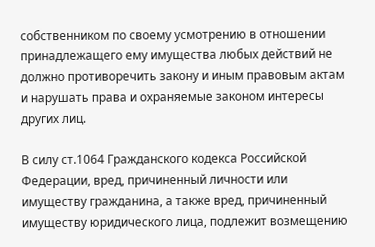собственником по своему усмотрению в отношении принадлежащего ему имущества любых действий не должно противоречить закону и иным правовым актам и нарушать права и охраняемые законом интересы других лиц.

В силу ст.1064 Гражданского кодекса Российской Федерации, вред, причиненный личности или имуществу гражданина, а также вред, причиненный имуществу юридического лица, подлежит возмещению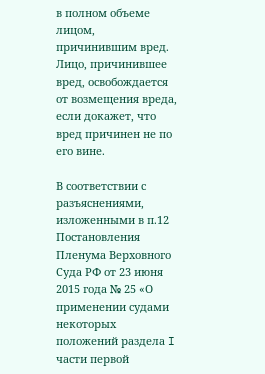в полном объеме лицом, причинившим вред. Лицо, причинившее вред, освобождается от возмещения вреда, если докажет, что вред причинен не по его вине.

В соответствии с разъяснениями, изложенными в п.12 Постановления Пленума Верховного Суда РФ от 23 июня 2015 года № 25 «О применении судами некоторых положений раздела I части первой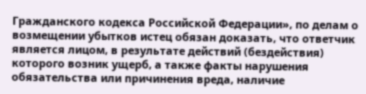Гражданского кодекса Российской Федерации», по делам о возмещении убытков истец обязан доказать, что ответчик является лицом, в результате действий (бездействия) которого возник ущерб, а также факты нарушения обязательства или причинения вреда, наличие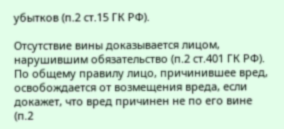убытков (п.2 ст.15 ГК РФ).

Отсутствие вины доказывается лицом, нарушившим обязательство (п.2 ст.401 ГК РФ). По общему правилу лицо, причинившее вред, освобождается от возмещения вреда, если докажет, что вред причинен не по его вине (п.2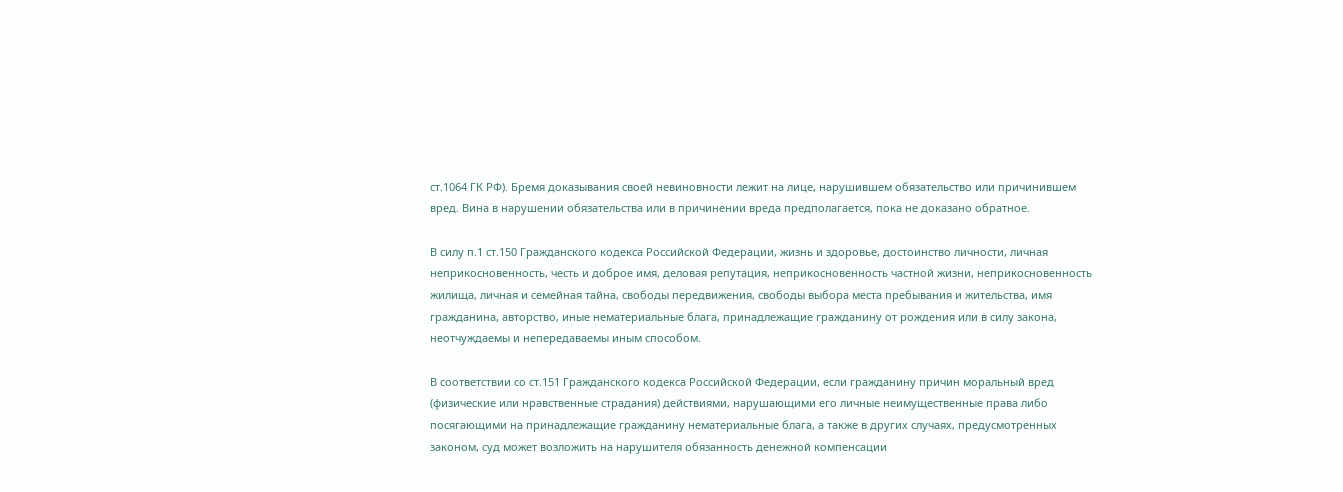ст.1064 ГК РФ). Бремя доказывания своей невиновности лежит на лице, нарушившем обязательство или причинившем вред. Вина в нарушении обязательства или в причинении вреда предполагается, пока не доказано обратное.

В силу п.1 ст.150 Гражданского кодекса Российской Федерации, жизнь и здоровье, достоинство личности, личная неприкосновенность, честь и доброе имя, деловая репутация, неприкосновенность частной жизни, неприкосновенность жилища, личная и семейная тайна, свободы передвижения, свободы выбора места пребывания и жительства, имя гражданина, авторство, иные нематериальные блага, принадлежащие гражданину от рождения или в силу закона, неотчуждаемы и непередаваемы иным способом.

В соответствии со ст.151 Гражданского кодекса Российской Федерации, если гражданину причин моральный вред (физические или нравственные страдания) действиями, нарушающими его личные неимущественные права либо посягающими на принадлежащие гражданину нематериальные блага, а также в других случаях, предусмотренных законом, суд может возложить на нарушителя обязанность денежной компенсации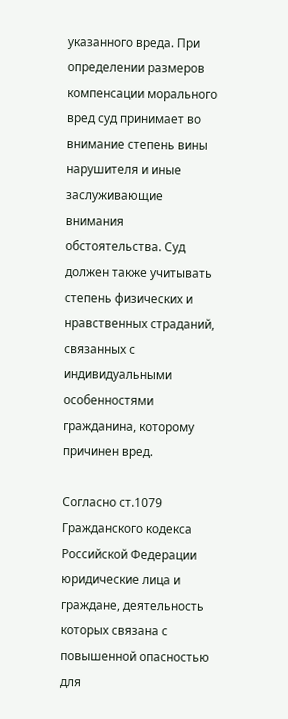указанного вреда. При определении размеров компенсации морального вред суд принимает во внимание степень вины нарушителя и иные заслуживающие внимания обстоятельства. Суд должен также учитывать степень физических и нравственных страданий, связанных с индивидуальными особенностями гражданина, которому причинен вред.

Согласно ст.1079 Гражданского кодекса Российской Федерации юридические лица и граждане, деятельность которых связана с повышенной опасностью для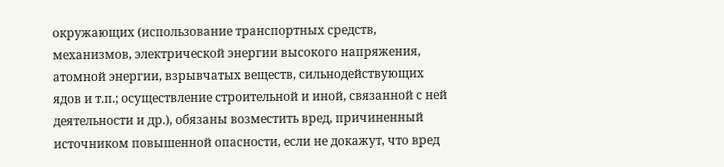окружающих (использование транспортных средств, механизмов, электрической энергии высокого напряжения, атомной энергии, взрывчатых веществ, сильнодействующих ядов и т.п.; осуществление строительной и иной, связанной с ней деятельности и др.), обязаны возместить вред, причиненный источником повышенной опасности, если не докажут, что вред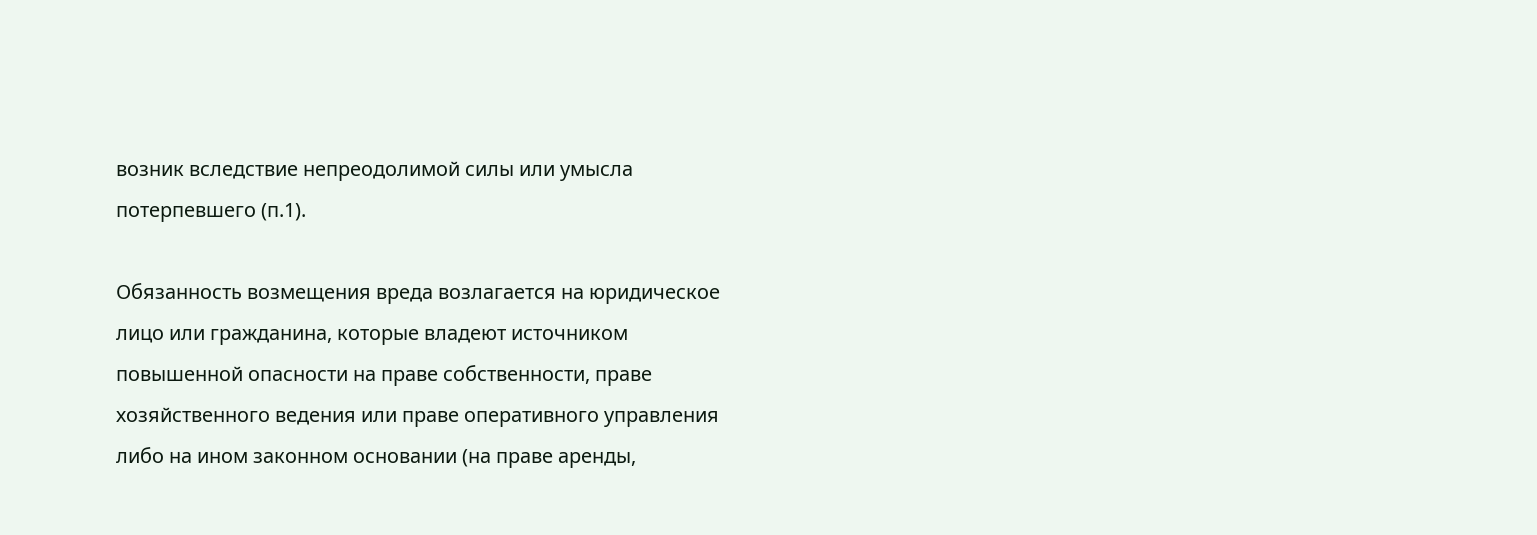возник вследствие непреодолимой силы или умысла потерпевшего (п.1).

Обязанность возмещения вреда возлагается на юридическое лицо или гражданина, которые владеют источником повышенной опасности на праве собственности, праве хозяйственного ведения или праве оперативного управления либо на ином законном основании (на праве аренды,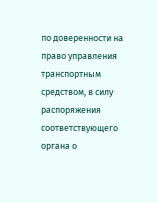по доверенности на право управления транспортным средством, в силу распоряжения соответствующего органа о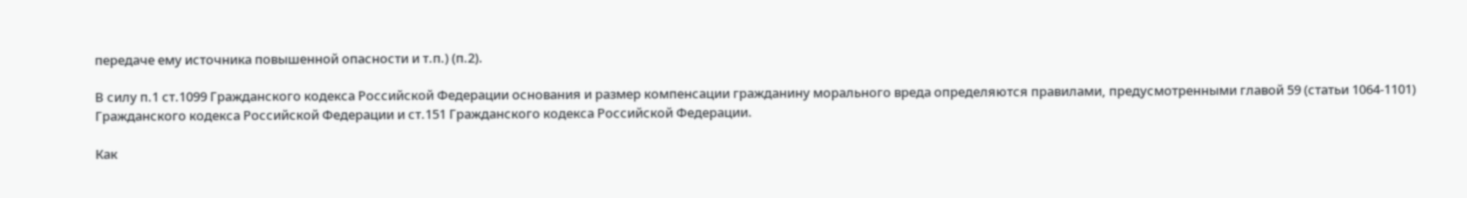передаче ему источника повышенной опасности и т.п.) (п.2).

В силу п.1 ст.1099 Гражданского кодекса Российской Федерации основания и размер компенсации гражданину морального вреда определяются правилами, предусмотренными главой 59 (статьи 1064-1101) Гражданского кодекса Российской Федерации и ст.151 Гражданского кодекса Российской Федерации.

Как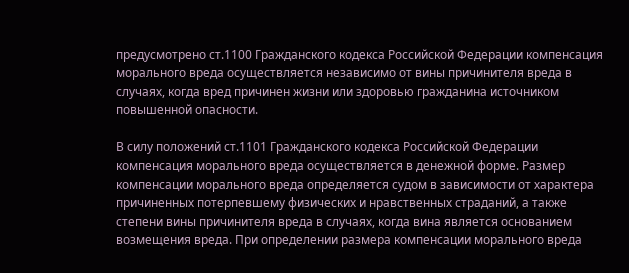предусмотрено ст.1100 Гражданского кодекса Российской Федерации компенсация морального вреда осуществляется независимо от вины причинителя вреда в случаях, когда вред причинен жизни или здоровью гражданина источником повышенной опасности.

В силу положений ст.1101 Гражданского кодекса Российской Федерации компенсация морального вреда осуществляется в денежной форме. Размер компенсации морального вреда определяется судом в зависимости от характера причиненных потерпевшему физических и нравственных страданий, а также степени вины причинителя вреда в случаях, когда вина является основанием возмещения вреда. При определении размера компенсации морального вреда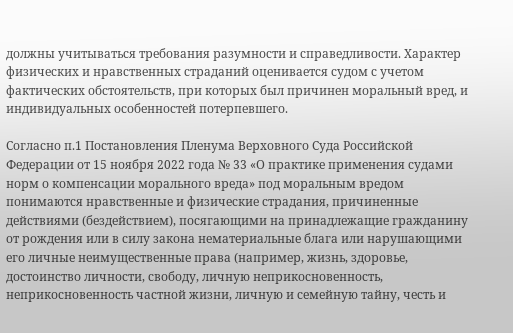должны учитываться требования разумности и справедливости. Характер физических и нравственных страданий оценивается судом с учетом фактических обстоятельств, при которых был причинен моральный вред, и индивидуальных особенностей потерпевшего.

Согласно п.1 Постановления Пленума Верховного Суда Российской Федерации от 15 ноября 2022 года № 33 «О практике применения судами норм о компенсации морального вреда» под моральным вредом понимаются нравственные и физические страдания, причиненные действиями (бездействием), посягающими на принадлежащие гражданину от рождения или в силу закона нематериальные блага или нарушающими его личные неимущественные права (например, жизнь, здоровье, достоинство личности, свободу, личную неприкосновенность, неприкосновенность частной жизни, личную и семейную тайну, честь и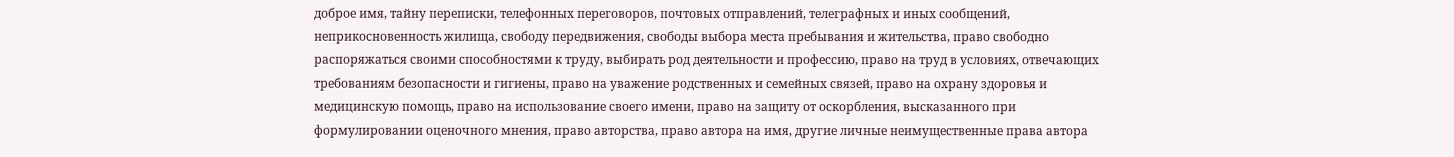доброе имя, тайну переписки, телефонных переговоров, почтовых отправлений, телеграфных и иных сообщений, неприкосновенность жилища, свободу передвижения, свободы выбора места пребывания и жительства, право свободно распоряжаться своими способностями к труду, выбирать род деятельности и профессию, право на труд в условиях, отвечающих требованиям безопасности и гигиены, право на уважение родственных и семейных связей, право на охрану здоровья и медицинскую помощь, право на использование своего имени, право на защиту от оскорбления, высказанного при формулировании оценочного мнения, право авторства, право автора на имя, другие личные неимущественные права автора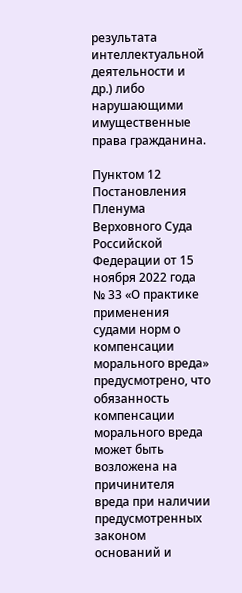результата интеллектуальной деятельности и др.) либо нарушающими имущественные права гражданина.

Пунктом 12 Постановления Пленума Верховного Суда Российской Федерации от 15 ноября 2022 года № 33 «О практике применения судами норм о компенсации морального вреда» предусмотрено, что обязанность компенсации морального вреда может быть возложена на причинителя вреда при наличии предусмотренных законом оснований и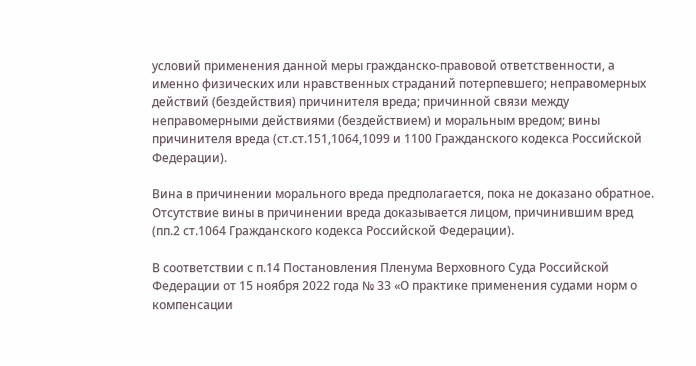условий применения данной меры гражданско-правовой ответственности, а именно физических или нравственных страданий потерпевшего; неправомерных действий (бездействия) причинителя вреда; причинной связи между неправомерными действиями (бездействием) и моральным вредом; вины причинителя вреда (ст.ст.151,1064,1099 и 1100 Гражданского кодекса Российской Федерации).

Вина в причинении морального вреда предполагается, пока не доказано обратное. Отсутствие вины в причинении вреда доказывается лицом, причинившим вред (пп.2 ст.1064 Гражданского кодекса Российской Федерации).

В соответствии с п.14 Постановления Пленума Верховного Суда Российской Федерации от 15 ноября 2022 года № 33 «О практике применения судами норм о компенсации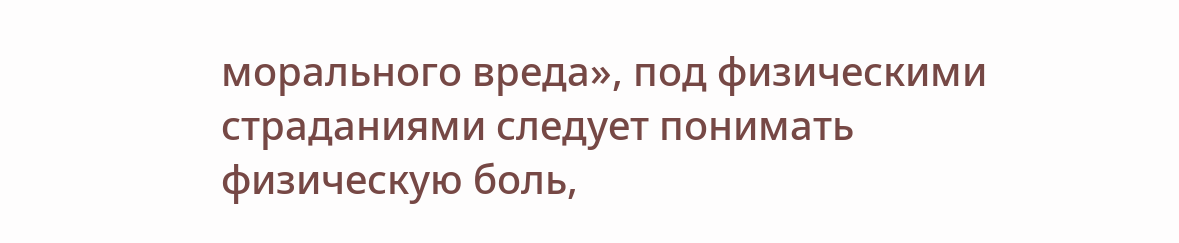морального вреда», под физическими страданиями следует понимать физическую боль,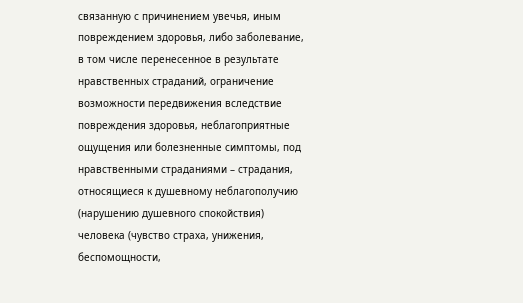связанную с причинением увечья, иным повреждением здоровья, либо заболевание, в том числе перенесенное в результате нравственных страданий, ограничение возможности передвижения вследствие повреждения здоровья, неблагоприятные ощущения или болезненные симптомы, под нравственными страданиями – страдания, относящиеся к душевному неблагополучию (нарушению душевного спокойствия) человека (чувство страха, унижения, беспомощности,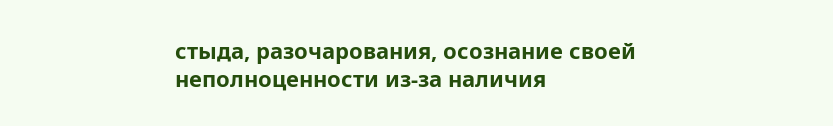стыда, разочарования, осознание своей неполноценности из-за наличия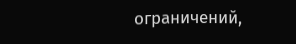ограничений,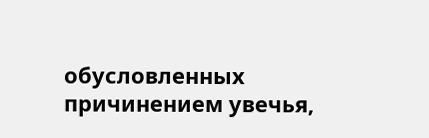обусловленных причинением увечья,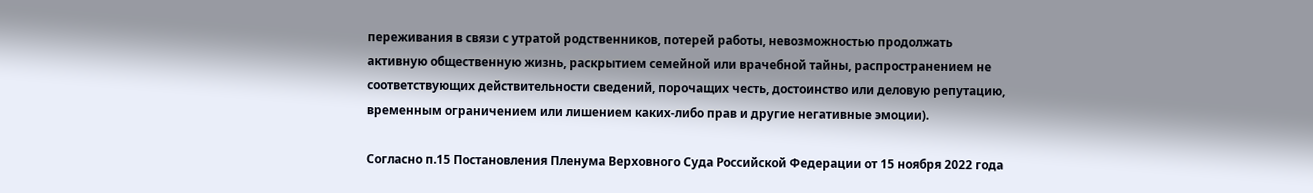переживания в связи с утратой родственников, потерей работы, невозможностью продолжать активную общественную жизнь, раскрытием семейной или врачебной тайны, распространением не соответствующих действительности сведений, порочащих честь, достоинство или деловую репутацию, временным ограничением или лишением каких-либо прав и другие негативные эмоции).

Согласно п.15 Постановления Пленума Верховного Суда Российской Федерации от 15 ноября 2022 года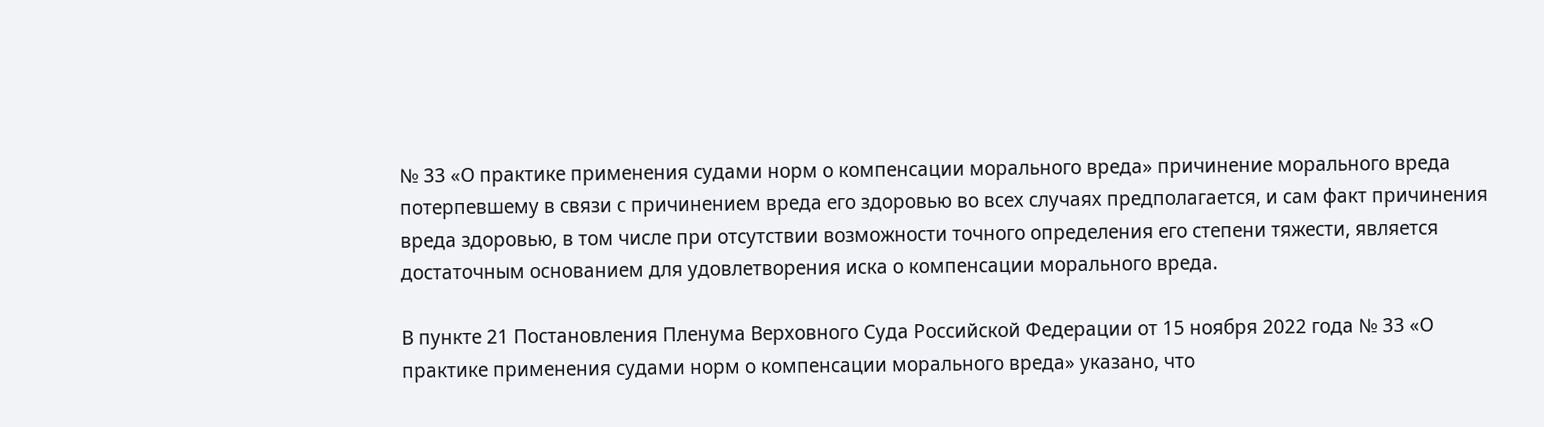№ 33 «О практике применения судами норм о компенсации морального вреда» причинение морального вреда потерпевшему в связи с причинением вреда его здоровью во всех случаях предполагается, и сам факт причинения вреда здоровью, в том числе при отсутствии возможности точного определения его степени тяжести, является достаточным основанием для удовлетворения иска о компенсации морального вреда.

В пункте 21 Постановления Пленума Верховного Суда Российской Федерации от 15 ноября 2022 года № 33 «О практике применения судами норм о компенсации морального вреда» указано, что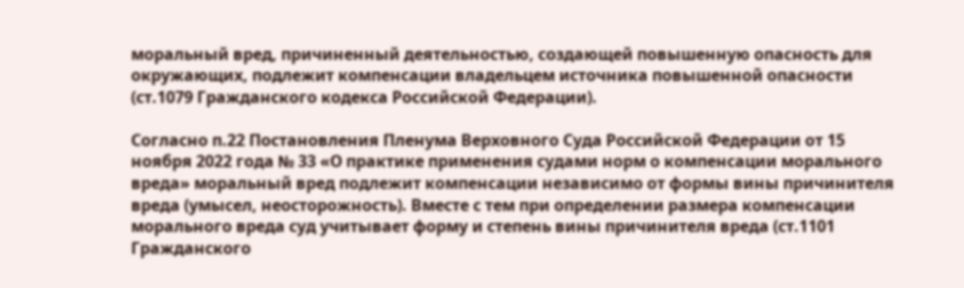моральный вред, причиненный деятельностью, создающей повышенную опасность для окружающих, подлежит компенсации владельцем источника повышенной опасности (ст.1079 Гражданского кодекса Российской Федерации).

Согласно п.22 Постановления Пленума Верховного Суда Российской Федерации от 15 ноября 2022 года № 33 «О практике применения судами норм о компенсации морального вреда» моральный вред подлежит компенсации независимо от формы вины причинителя вреда (умысел, неосторожность). Вместе с тем при определении размера компенсации морального вреда суд учитывает форму и степень вины причинителя вреда (ст.1101 Гражданского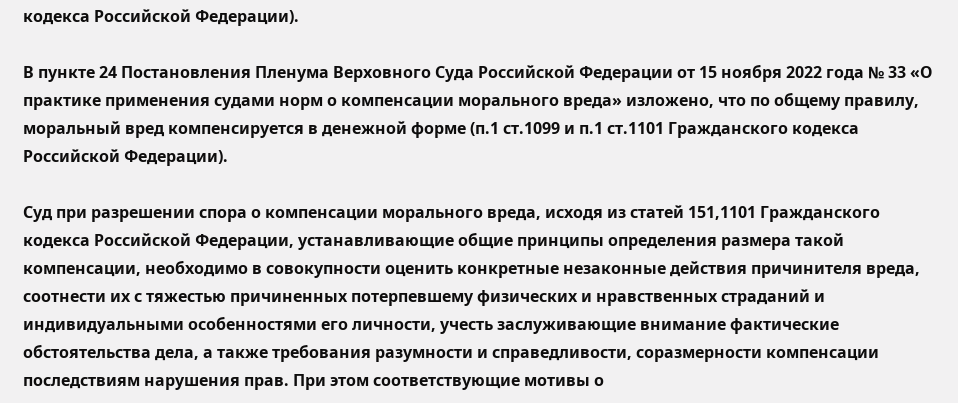кодекса Российской Федерации).

В пункте 24 Постановления Пленума Верховного Суда Российской Федерации от 15 ноября 2022 года № 33 «О практике применения судами норм о компенсации морального вреда» изложено, что по общему правилу, моральный вред компенсируется в денежной форме (п.1 ст.1099 и п.1 ст.1101 Гражданского кодекса Российской Федерации).

Суд при разрешении спора о компенсации морального вреда, исходя из статей 151,1101 Гражданского кодекса Российской Федерации, устанавливающие общие принципы определения размера такой компенсации, необходимо в совокупности оценить конкретные незаконные действия причинителя вреда, соотнести их с тяжестью причиненных потерпевшему физических и нравственных страданий и индивидуальными особенностями его личности, учесть заслуживающие внимание фактические обстоятельства дела, а также требования разумности и справедливости, соразмерности компенсации последствиям нарушения прав. При этом соответствующие мотивы о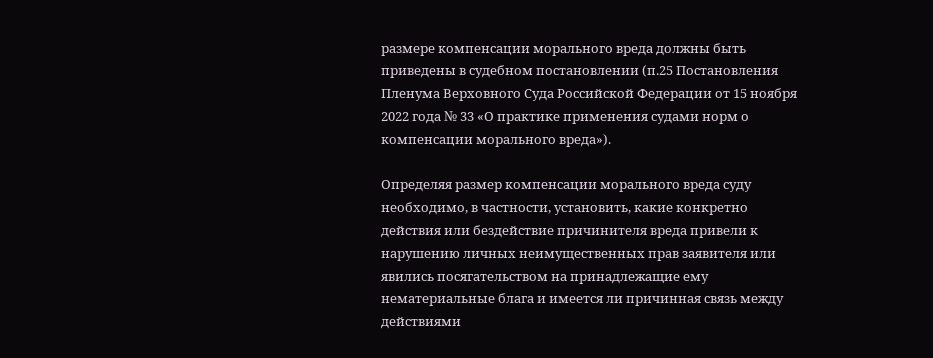размере компенсации морального вреда должны быть приведены в судебном постановлении (п.25 Постановления Пленума Верховного Суда Российской Федерации от 15 ноября 2022 года № 33 «О практике применения судами норм о компенсации морального вреда»).

Определяя размер компенсации морального вреда суду необходимо, в частности, установить, какие конкретно действия или бездействие причинителя вреда привели к нарушению личных неимущественных прав заявителя или явились посягательством на принадлежащие ему нематериальные блага и имеется ли причинная связь между действиями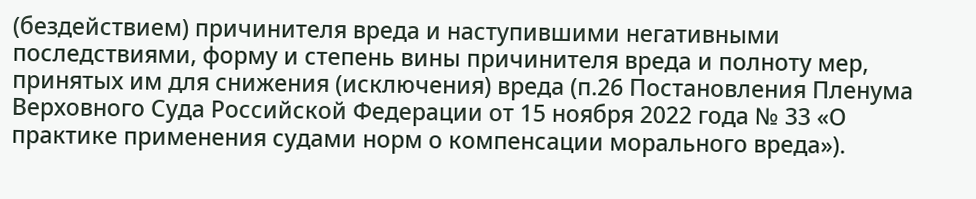(бездействием) причинителя вреда и наступившими негативными последствиями, форму и степень вины причинителя вреда и полноту мер, принятых им для снижения (исключения) вреда (п.26 Постановления Пленума Верховного Суда Российской Федерации от 15 ноября 2022 года № 33 «О практике применения судами норм о компенсации морального вреда»).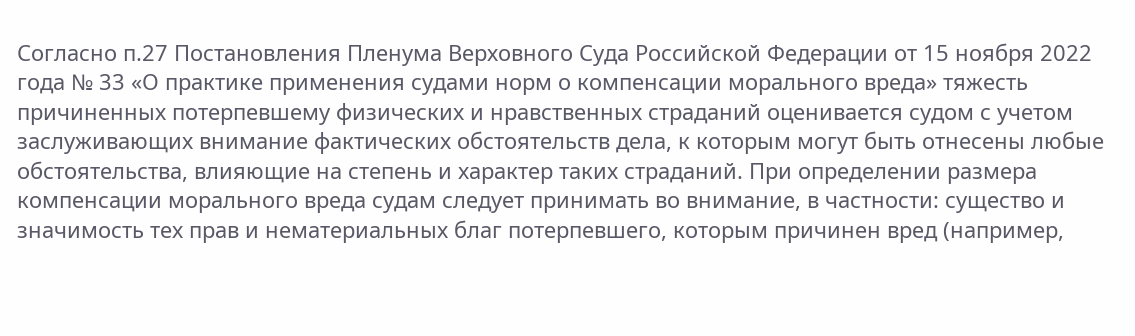Согласно п.27 Постановления Пленума Верховного Суда Российской Федерации от 15 ноября 2022 года № 33 «О практике применения судами норм о компенсации морального вреда» тяжесть причиненных потерпевшему физических и нравственных страданий оценивается судом с учетом заслуживающих внимание фактических обстоятельств дела, к которым могут быть отнесены любые обстоятельства, влияющие на степень и характер таких страданий. При определении размера компенсации морального вреда судам следует принимать во внимание, в частности: существо и значимость тех прав и нематериальных благ потерпевшего, которым причинен вред (например,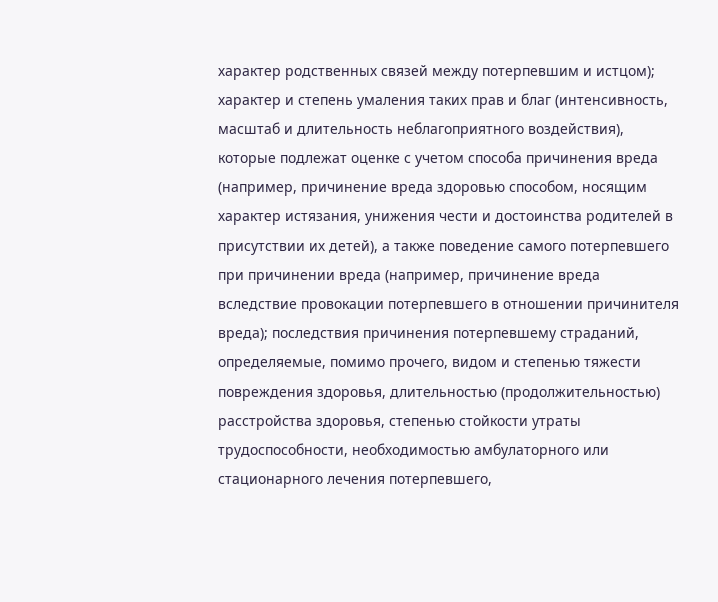характер родственных связей между потерпевшим и истцом); характер и степень умаления таких прав и благ (интенсивность, масштаб и длительность неблагоприятного воздействия), которые подлежат оценке с учетом способа причинения вреда (например, причинение вреда здоровью способом, носящим характер истязания, унижения чести и достоинства родителей в присутствии их детей), а также поведение самого потерпевшего при причинении вреда (например, причинение вреда вследствие провокации потерпевшего в отношении причинителя вреда); последствия причинения потерпевшему страданий, определяемые, помимо прочего, видом и степенью тяжести повреждения здоровья, длительностью (продолжительностью) расстройства здоровья, степенью стойкости утраты трудоспособности, необходимостью амбулаторного или стационарного лечения потерпевшего,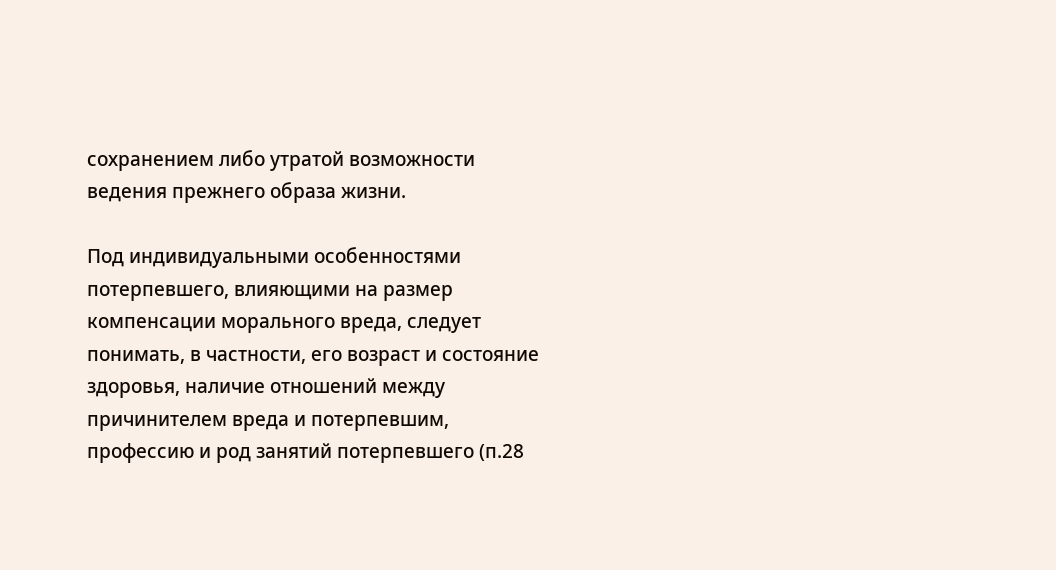сохранением либо утратой возможности ведения прежнего образа жизни.

Под индивидуальными особенностями потерпевшего, влияющими на размер компенсации морального вреда, следует понимать, в частности, его возраст и состояние здоровья, наличие отношений между причинителем вреда и потерпевшим, профессию и род занятий потерпевшего (п.28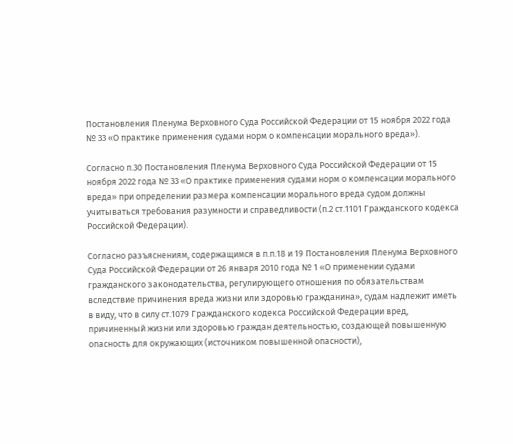Постановления Пленума Верховного Суда Российской Федерации от 15 ноября 2022 года № 33 «О практике применения судами норм о компенсации морального вреда»).

Согласно п.30 Постановления Пленума Верховного Суда Российской Федерации от 15 ноября 2022 года № 33 «О практике применения судами норм о компенсации морального вреда» при определении размера компенсации морального вреда судом должны учитываться требования разумности и справедливости (п.2 ст.1101 Гражданского кодекса Российской Федерации).

Согласно разъяснениям, содержащимся в п.п.18 и 19 Постановления Пленума Верховного Суда Российской Федерации от 26 января 2010 года № 1 «О применении судами гражданского законодательства, регулирующего отношения по обязательствам вследствие причинения вреда жизни или здоровью гражданина», судам надлежит иметь в виду, что в силу ст.1079 Гражданского кодекса Российской Федерации вред, причиненный жизни или здоровью граждан деятельностью, создающей повышенную опасность для окружающих (источником повышенной опасности),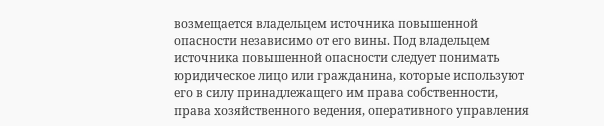возмещается владельцем источника повышенной опасности независимо от его вины. Под владельцем источника повышенной опасности следует понимать юридическое лицо или гражданина, которые используют его в силу принадлежащего им права собственности, права хозяйственного ведения, оперативного управления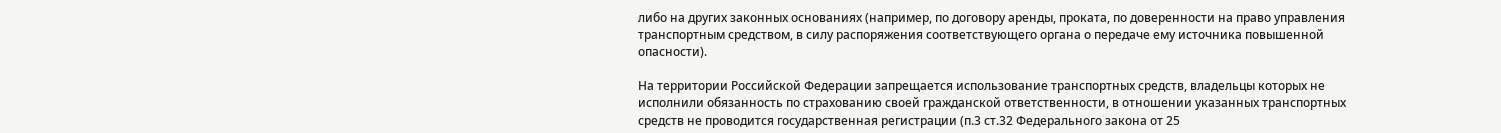либо на других законных основаниях (например, по договору аренды, проката, по доверенности на право управления транспортным средством, в силу распоряжения соответствующего органа о передаче ему источника повышенной опасности).

На территории Российской Федерации запрещается использование транспортных средств, владельцы которых не исполнили обязанность по страхованию своей гражданской ответственности, в отношении указанных транспортных средств не проводится государственная регистрации (п.3 ст.32 Федерального закона от 25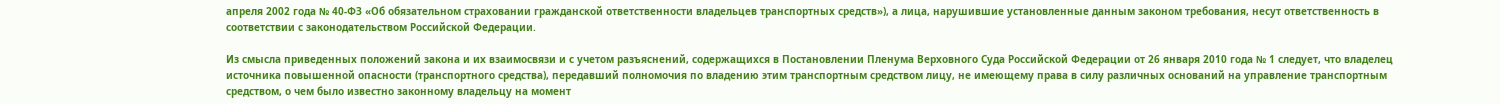апреля 2002 года № 40-ФЗ «Об обязательном страховании гражданской ответственности владельцев транспортных средств»), а лица, нарушившие установленные данным законом требования, несут ответственность в соответствии с законодательством Российской Федерации.

Из смысла приведенных положений закона и их взаимосвязи и с учетом разъяснений, содержащихся в Постановлении Пленума Верховного Суда Российской Федерации от 26 января 2010 года № 1 следует, что владелец источника повышенной опасности (транспортного средства), передавший полномочия по владению этим транспортным средством лицу, не имеющему права в силу различных оснований на управление транспортным средством, о чем было известно законному владельцу на момент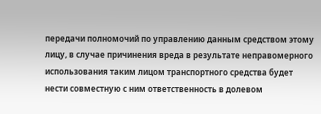передачи полномочий по управлению данным средством этому лицу, в случае причинения вреда в результате неправомерного использования таким лицом транспортного средства будет нести совместную с ним ответственность в долевом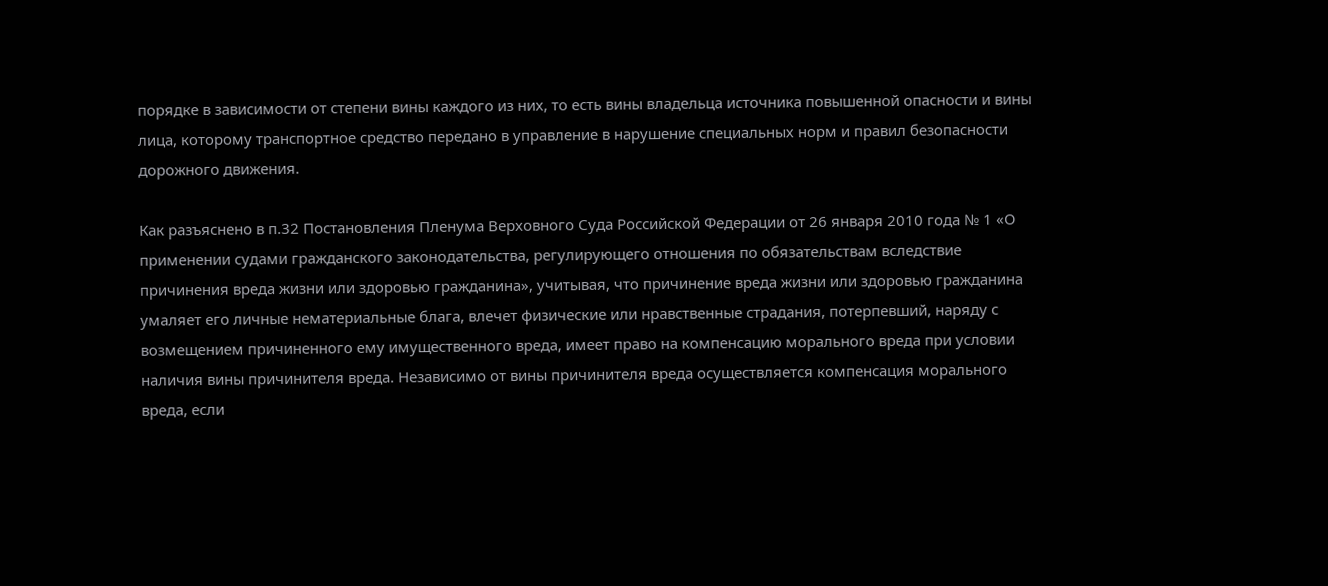порядке в зависимости от степени вины каждого из них, то есть вины владельца источника повышенной опасности и вины лица, которому транспортное средство передано в управление в нарушение специальных норм и правил безопасности дорожного движения.

Как разъяснено в п.32 Постановления Пленума Верховного Суда Российской Федерации от 26 января 2010 года № 1 «О применении судами гражданского законодательства, регулирующего отношения по обязательствам вследствие причинения вреда жизни или здоровью гражданина», учитывая, что причинение вреда жизни или здоровью гражданина умаляет его личные нематериальные блага, влечет физические или нравственные страдания, потерпевший, наряду с возмещением причиненного ему имущественного вреда, имеет право на компенсацию морального вреда при условии наличия вины причинителя вреда. Независимо от вины причинителя вреда осуществляется компенсация морального вреда, если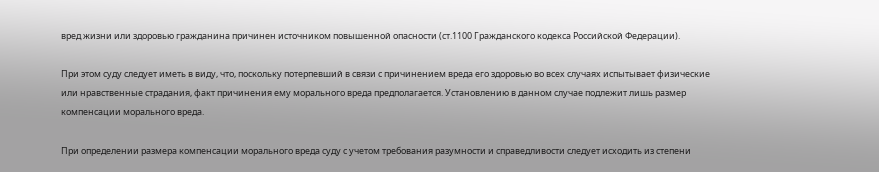вред жизни или здоровью гражданина причинен источником повышенной опасности (ст.1100 Гражданского кодекса Российской Федерации).

При этом суду следует иметь в виду, что, поскольку потерпевший в связи с причинением вреда его здоровью во всех случаях испытывает физические или нравственные страдания, факт причинения ему морального вреда предполагается. Установлению в данном случае подлежит лишь размер компенсации морального вреда.

При определении размера компенсации морального вреда суду с учетом требования разумности и справедливости следует исходить из степени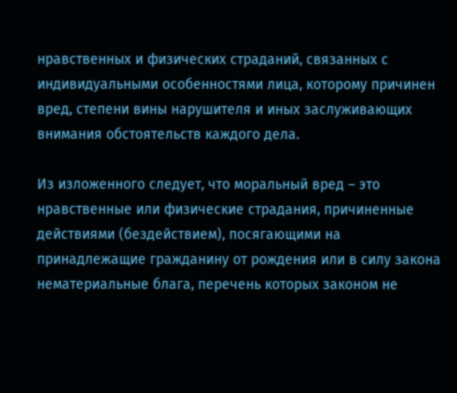нравственных и физических страданий, связанных с индивидуальными особенностями лица, которому причинен вред, степени вины нарушителя и иных заслуживающих внимания обстоятельств каждого дела.

Из изложенного следует, что моральный вред – это нравственные или физические страдания, причиненные действиями (бездействием), посягающими на принадлежащие гражданину от рождения или в силу закона нематериальные блага, перечень которых законом не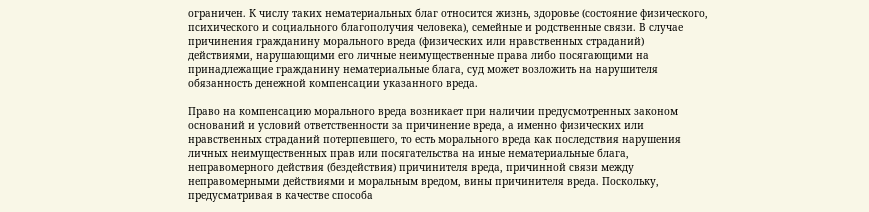ограничен. К числу таких нематериальных благ относится жизнь, здоровье (состояние физического, психического и социального благополучия человека), семейные и родственные связи. В случае причинения гражданину морального вреда (физических или нравственных страданий) действиями, нарушающими его личные неимущественные права либо посягающими на принадлежащие гражданину нематериальные блага, суд может возложить на нарушителя обязанность денежной компенсации указанного вреда.

Право на компенсацию морального вреда возникает при наличии предусмотренных законом оснований и условий ответственности за причинение вреда, а именно физических или нравственных страданий потерпевшего, то есть морального вреда как последствия нарушения личных неимущественных прав или посягательства на иные нематериальные блага, неправомерного действия (бездействия) причинителя вреда, причинной связи между неправомерными действиями и моральным вредом, вины причинителя вреда. Поскольку, предусматривая в качестве способа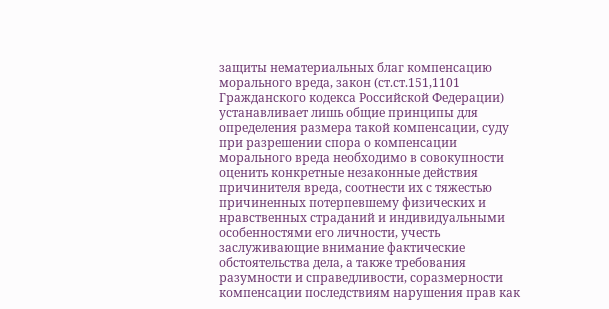защиты нематериальных благ компенсацию морального вреда, закон (ст.ст.151,1101 Гражданского кодекса Российской Федерации) устанавливает лишь общие принципы для определения размера такой компенсации, суду при разрешении спора о компенсации морального вреда необходимо в совокупности оценить конкретные незаконные действия причинителя вреда, соотнести их с тяжестью причиненных потерпевшему физических и нравственных страданий и индивидуальными особенностями его личности, учесть заслуживающие внимание фактические обстоятельства дела, а также требования разумности и справедливости, соразмерности компенсации последствиям нарушения прав как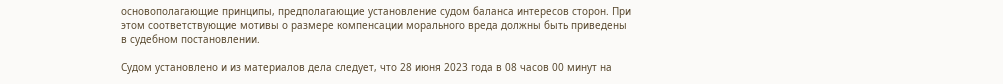основополагающие принципы, предполагающие установление судом баланса интересов сторон. При этом соответствующие мотивы о размере компенсации морального вреда должны быть приведены в судебном постановлении.

Судом установлено и из материалов дела следует, что 28 июня 2023 года в 08 часов 00 минут на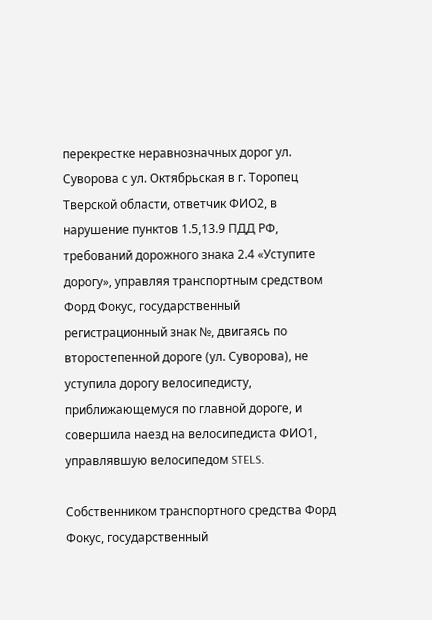перекрестке неравнозначных дорог ул. Суворова с ул. Октябрьская в г. Торопец Тверской области, ответчик ФИО2, в нарушение пунктов 1.5,13.9 ПДД РФ, требований дорожного знака 2.4 «Уступите дорогу», управляя транспортным средством Форд Фокус, государственный регистрационный знак №, двигаясь по второстепенной дороге (ул. Суворова), не уступила дорогу велосипедисту, приближающемуся по главной дороге, и совершила наезд на велосипедиста ФИО1, управлявшую велосипедом STELS.

Собственником транспортного средства Форд Фокус, государственный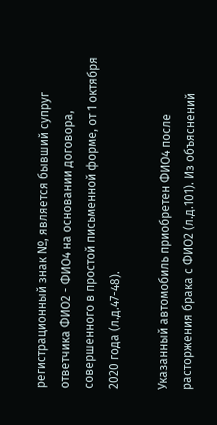регистрационный знак №, является бывший супруг ответчика ФИО2 - ФИО4 на основании договора, совершенного в простой письменной форме, от 1 октября 2020 года (л.д.47-48).

Указанный автомобиль приобретен ФИО4 после расторжения брака с ФИО2 (л.д.101). Из объяснений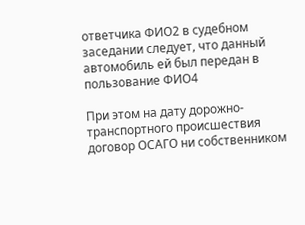ответчика ФИО2 в судебном заседании следует, что данный автомобиль ей был передан в пользование ФИО4

При этом на дату дорожно-транспортного происшествия договор ОСАГО ни собственником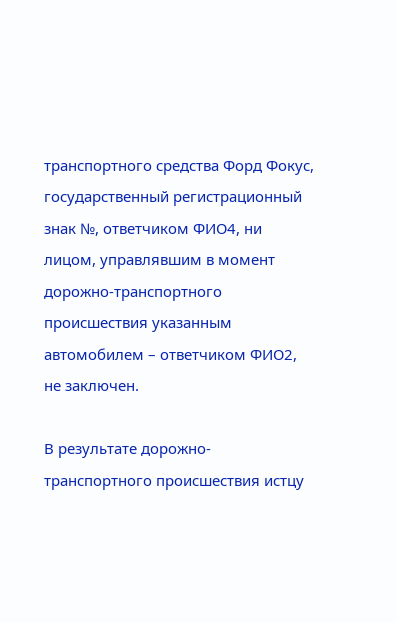транспортного средства Форд Фокус, государственный регистрационный знак №, ответчиком ФИО4, ни лицом, управлявшим в момент дорожно-транспортного происшествия указанным автомобилем – ответчиком ФИО2, не заключен.

В результате дорожно-транспортного происшествия истцу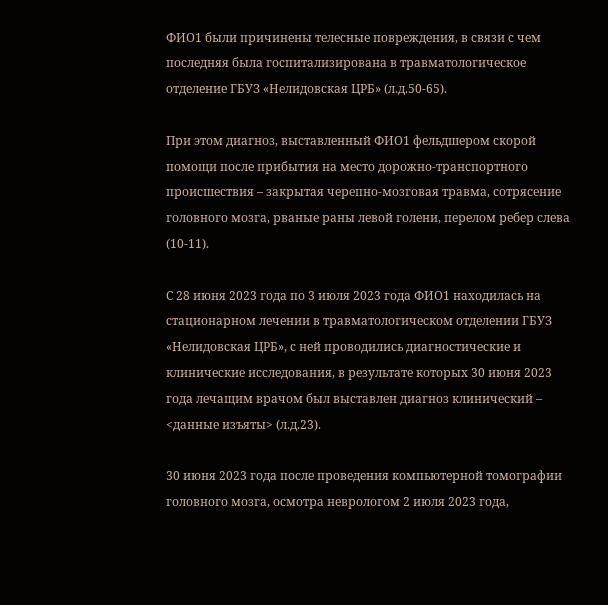ФИО1 были причинены телесные повреждения, в связи с чем последняя была госпитализирована в травматологическое отделение ГБУЗ «Нелидовская ЦРБ» (л.д.50-65).

При этом диагноз, выставленный ФИО1 фельдшером скорой помощи после прибытия на место дорожно-транспортного происшествия – закрытая черепно-мозговая травма, сотрясение головного мозга, рваные раны левой голени, перелом ребер слева (10-11).

С 28 июня 2023 года по 3 июля 2023 года ФИО1 находилась на стационарном лечении в травматологическом отделении ГБУЗ «Нелидовская ЦРБ», с ней проводились диагностические и клинические исследования, в результате которых 30 июня 2023 года лечащим врачом был выставлен диагноз клинический – <данные изъяты> (л.д.23).

30 июня 2023 года после проведения компьютерной томографии головного мозга, осмотра неврологом 2 июля 2023 года,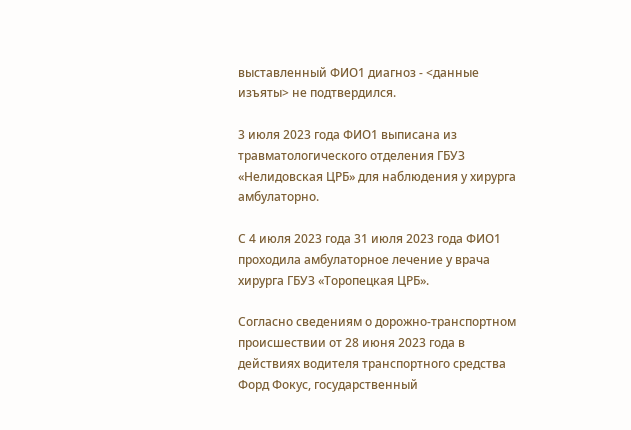выставленный ФИО1 диагноз - <данные изъяты> не подтвердился.

3 июля 2023 года ФИО1 выписана из травматологического отделения ГБУЗ «Нелидовская ЦРБ» для наблюдения у хирурга амбулаторно.

С 4 июля 2023 года 31 июля 2023 года ФИО1 проходила амбулаторное лечение у врача хирурга ГБУЗ «Торопецкая ЦРБ».

Согласно сведениям о дорожно-транспортном происшествии от 28 июня 2023 года в действиях водителя транспортного средства Форд Фокус, государственный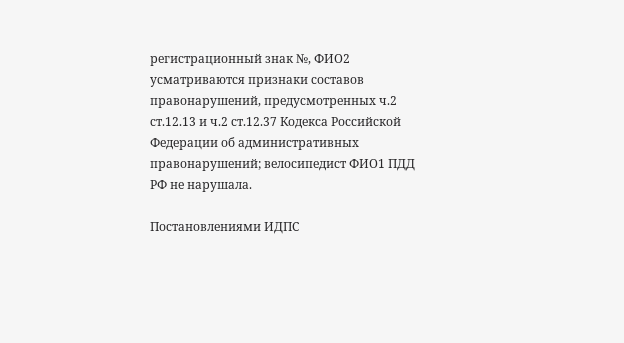регистрационный знак №, ФИО2 усматриваются признаки составов правонарушений, предусмотренных ч.2 ст.12.13 и ч.2 ст.12.37 Кодекса Российской Федерации об административных правонарушений; велосипедист ФИО1 ПДД РФ не нарушала.

Постановлениями ИДПС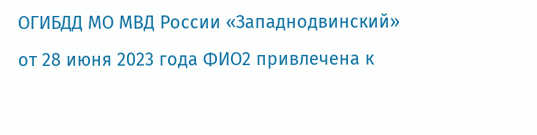ОГИБДД МО МВД России «Западнодвинский» от 28 июня 2023 года ФИО2 привлечена к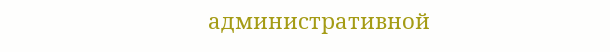административной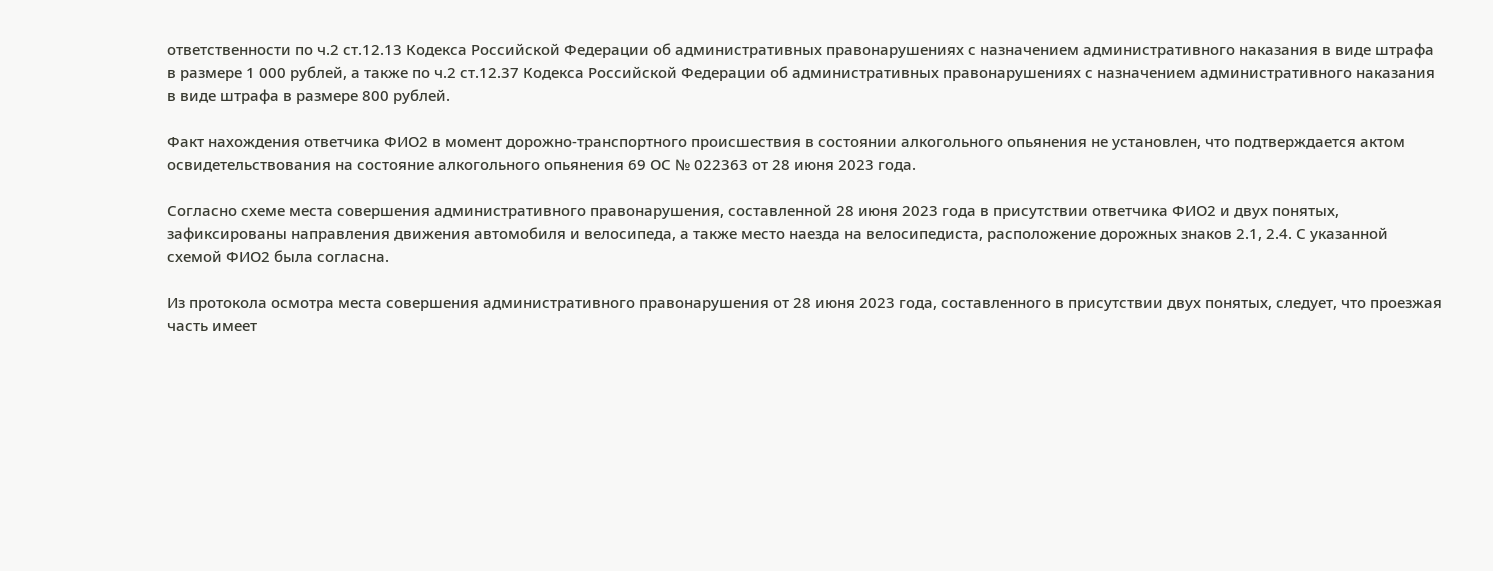ответственности по ч.2 ст.12.13 Кодекса Российской Федерации об административных правонарушениях с назначением административного наказания в виде штрафа в размере 1 000 рублей, а также по ч.2 ст.12.37 Кодекса Российской Федерации об административных правонарушениях с назначением административного наказания в виде штрафа в размере 800 рублей.

Факт нахождения ответчика ФИО2 в момент дорожно-транспортного происшествия в состоянии алкогольного опьянения не установлен, что подтверждается актом освидетельствования на состояние алкогольного опьянения 69 ОС № 022363 от 28 июня 2023 года.

Согласно схеме места совершения административного правонарушения, составленной 28 июня 2023 года в присутствии ответчика ФИО2 и двух понятых, зафиксированы направления движения автомобиля и велосипеда, а также место наезда на велосипедиста, расположение дорожных знаков 2.1, 2.4. С указанной схемой ФИО2 была согласна.

Из протокола осмотра места совершения административного правонарушения от 28 июня 2023 года, составленного в присутствии двух понятых, следует, что проезжая часть имеет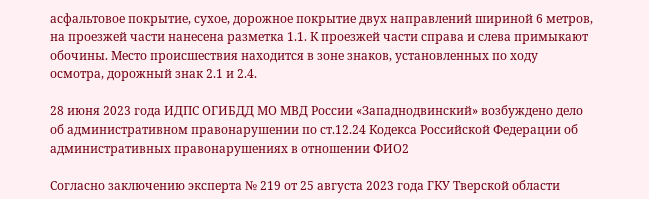асфальтовое покрытие, сухое, дорожное покрытие двух направлений шириной 6 метров, на проезжей части нанесена разметка 1.1. К проезжей части справа и слева примыкают обочины. Место происшествия находится в зоне знаков, установленных по ходу осмотра, дорожный знак 2.1 и 2.4.

28 июня 2023 года ИДПС ОГИБДД МО МВД России «Западнодвинский» возбуждено дело об административном правонарушении по ст.12.24 Кодекса Российской Федерации об административных правонарушениях в отношении ФИО2

Согласно заключению эксперта № 219 от 25 августа 2023 года ГКУ Тверской области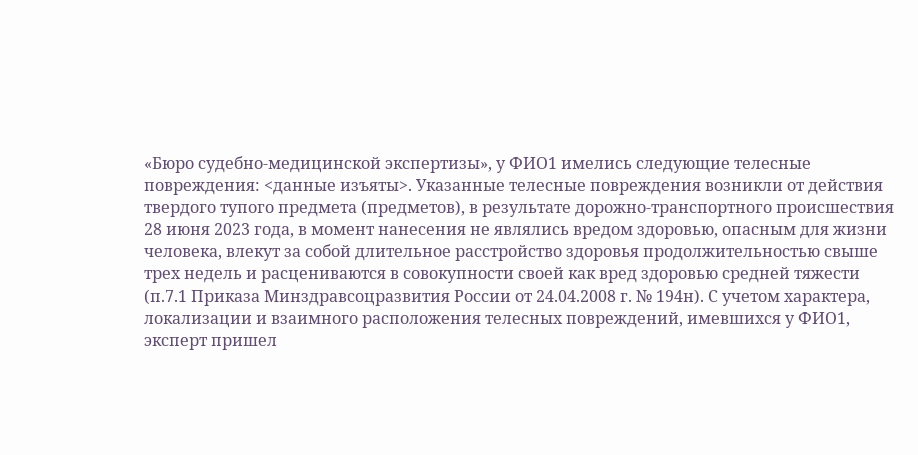«Бюро судебно-медицинской экспертизы», у ФИО1 имелись следующие телесные повреждения: <данные изъяты>. Указанные телесные повреждения возникли от действия твердого тупого предмета (предметов), в результате дорожно-транспортного происшествия 28 июня 2023 года, в момент нанесения не являлись вредом здоровью, опасным для жизни человека, влекут за собой длительное расстройство здоровья продолжительностью свыше трех недель и расцениваются в совокупности своей как вред здоровью средней тяжести (п.7.1 Приказа Минздравсоцразвития России от 24.04.2008 г. № 194н). С учетом характера, локализации и взаимного расположения телесных повреждений, имевшихся у ФИО1, эксперт пришел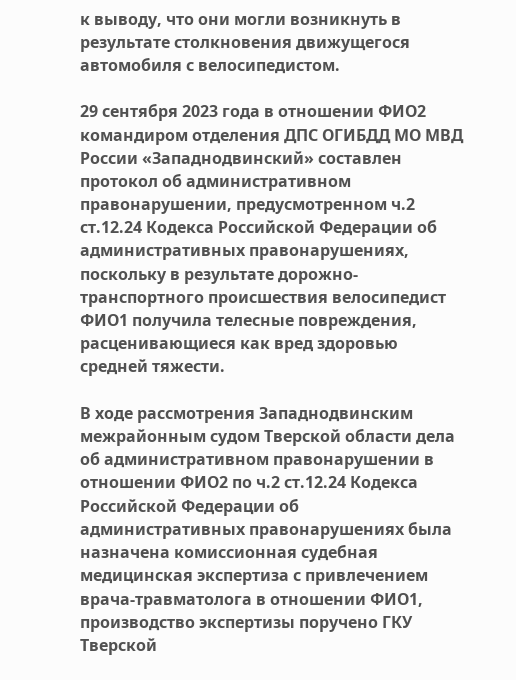к выводу, что они могли возникнуть в результате столкновения движущегося автомобиля с велосипедистом.

29 сентября 2023 года в отношении ФИО2 командиром отделения ДПС ОГИБДД МО МВД России «Западнодвинский» составлен протокол об административном правонарушении, предусмотренном ч.2 ст.12.24 Кодекса Российской Федерации об административных правонарушениях, поскольку в результате дорожно-транспортного происшествия велосипедист ФИО1 получила телесные повреждения, расценивающиеся как вред здоровью средней тяжести.

В ходе рассмотрения Западнодвинским межрайонным судом Тверской области дела об административном правонарушении в отношении ФИО2 по ч.2 ст.12.24 Кодекса Российской Федерации об административных правонарушениях была назначена комиссионная судебная медицинская экспертиза с привлечением врача-травматолога в отношении ФИО1, производство экспертизы поручено ГКУ Тверской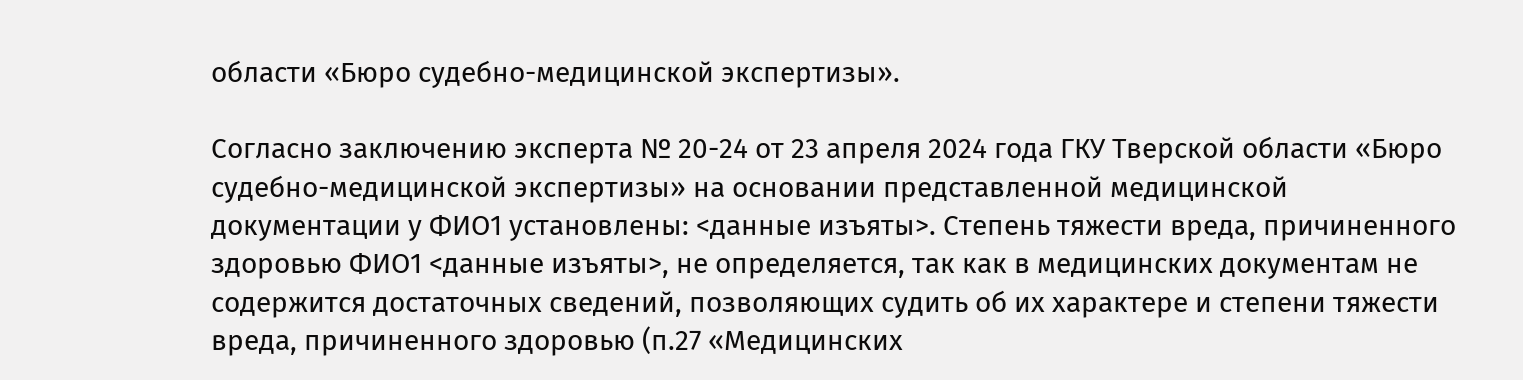области «Бюро судебно-медицинской экспертизы».

Согласно заключению эксперта № 20-24 от 23 апреля 2024 года ГКУ Тверской области «Бюро судебно-медицинской экспертизы» на основании представленной медицинской документации у ФИО1 установлены: <данные изъяты>. Степень тяжести вреда, причиненного здоровью ФИО1 <данные изъяты>, не определяется, так как в медицинских документам не содержится достаточных сведений, позволяющих судить об их характере и степени тяжести вреда, причиненного здоровью (п.27 «Медицинских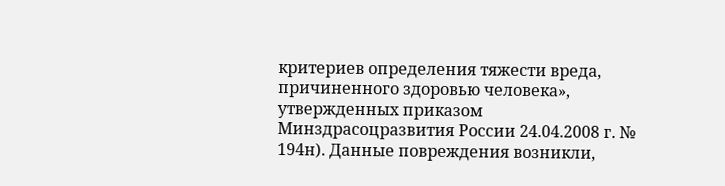критериев определения тяжести вреда, причиненного здоровью человека», утвержденных приказом Минздрасоцразвития России 24.04.2008 г. № 194н). Данные повреждения возникли,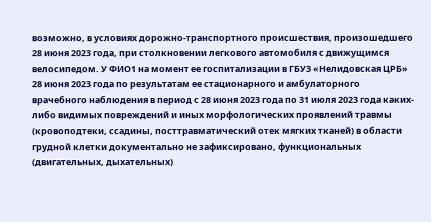возможно, в условиях дорожно-транспортного происшествия, произошедшего 28 июня 2023 года, при столкновении легкового автомобиля с движущимся велосипедом. У ФИО1 на момент ее госпитализации в ГБУЗ «Нелидовская ЦРБ» 28 июня 2023 года по результатам ее стационарного и амбулаторного врачебного наблюдения в период с 28 июня 2023 года по 31 июля 2023 года каких-либо видимых повреждений и иных морфологических проявлений травмы (кровоподтеки, ссадины, посттравматический отек мягких тканей) в области грудной клетки документально не зафиксировано, функциональных (двигательных, дыхательных)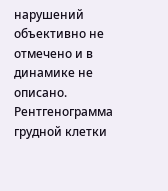нарушений объективно не отмечено и в динамике не описано. Рентгенограмма грудной клетки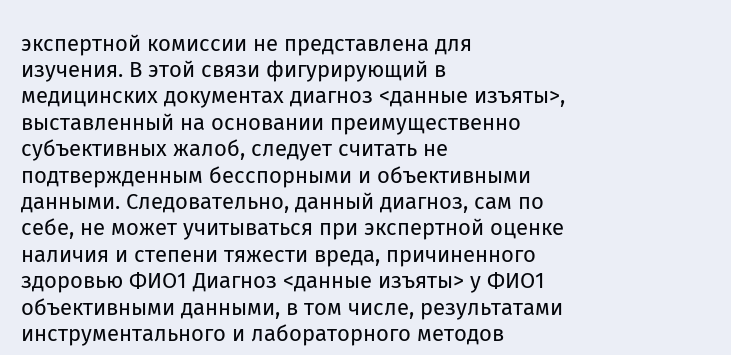экспертной комиссии не представлена для изучения. В этой связи фигурирующий в медицинских документах диагноз <данные изъяты>, выставленный на основании преимущественно субъективных жалоб, следует считать не подтвержденным бесспорными и объективными данными. Следовательно, данный диагноз, сам по себе, не может учитываться при экспертной оценке наличия и степени тяжести вреда, причиненного здоровью ФИО1 Диагноз <данные изъяты> у ФИО1 объективными данными, в том числе, результатами инструментального и лабораторного методов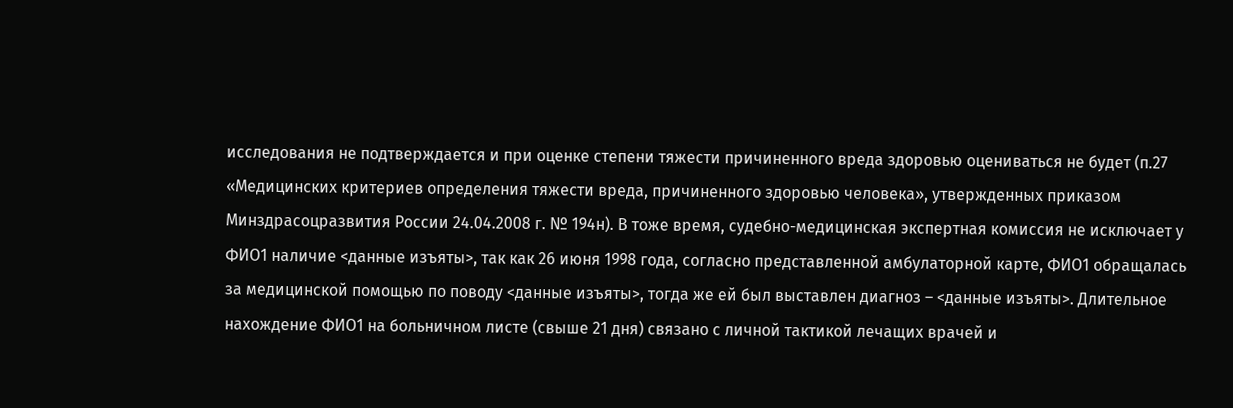исследования не подтверждается и при оценке степени тяжести причиненного вреда здоровью оцениваться не будет (п.27 «Медицинских критериев определения тяжести вреда, причиненного здоровью человека», утвержденных приказом Минздрасоцразвития России 24.04.2008 г. № 194н). В тоже время, судебно-медицинская экспертная комиссия не исключает у ФИО1 наличие <данные изъяты>, так как 26 июня 1998 года, согласно представленной амбулаторной карте, ФИО1 обращалась за медицинской помощью по поводу <данные изъяты>, тогда же ей был выставлен диагноз – <данные изъяты>. Длительное нахождение ФИО1 на больничном листе (свыше 21 дня) связано с личной тактикой лечащих врачей и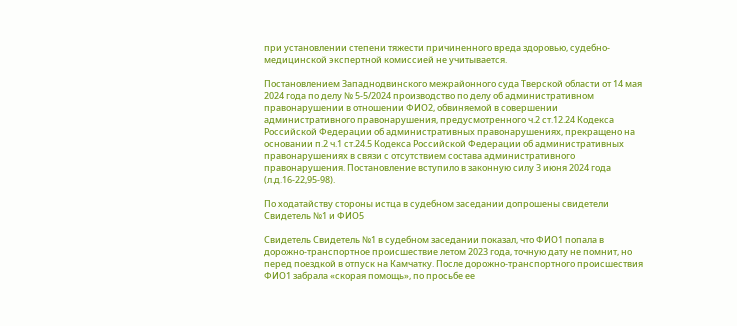при установлении степени тяжести причиненного вреда здоровью, судебно-медицинской экспертной комиссией не учитывается.

Постановлением Западнодвинского межрайонного суда Тверской области от 14 мая 2024 года по делу № 5-5/2024 производство по делу об административном правонарушении в отношении ФИО2, обвиняемой в совершении административного правонарушения, предусмотренного ч.2 ст.12.24 Кодекса Российской Федерации об административных правонарушениях, прекращено на основании п.2 ч.1 ст.24.5 Кодекса Российской Федерации об административных правонарушениях в связи с отсутствием состава административного правонарушения. Постановление вступило в законную силу 3 июня 2024 года (л.д.16-22,95-98).

По ходатайству стороны истца в судебном заседании допрошены свидетели Свидетель №1 и ФИО5

Свидетель Свидетель №1 в судебном заседании показал, что ФИО1 попала в дорожно-транспортное происшествие летом 2023 года, точную дату не помнит, но перед поездкой в отпуск на Камчатку. После дорожно-транспортного происшествия ФИО1 забрала «скорая помощь», по просьбе ее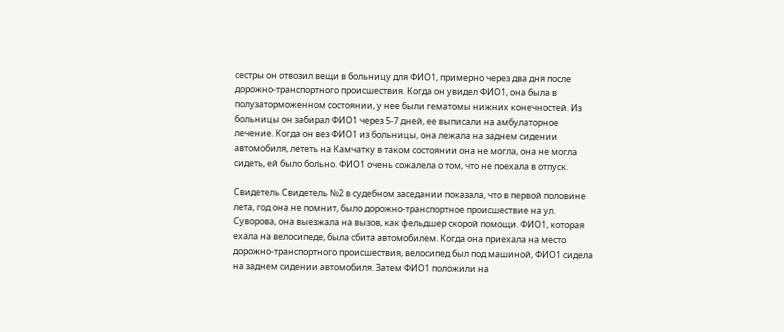сестры он отвозил вещи в больницу для ФИО1, примерно через два дня после дорожно-транспортного происшествия. Когда он увидел ФИО1, она была в полузаторможенном состоянии, у нее были гематомы нижних конечностей. Из больницы он забирал ФИО1 через 5-7 дней, ее выписали на амбулаторное лечение. Когда он вез ФИО1 из больницы, она лежала на заднем сидении автомобиля, лететь на Камчатку в таком состоянии она не могла, она не могла сидеть, ей было больно. ФИО1 очень сожалела о том, что не поехала в отпуск.

Свидетель Свидетель №2 в судебном заседании показала, что в первой половине лета, год она не помнит, было дорожно-транспортное происшествие на ул. Суворова, она выезжала на вызов, как фельдшер скорой помощи. ФИО1, которая ехала на велосипеде, была сбита автомобилем. Когда она приехала на место дорожно-транспортного происшествия, велосипед был под машиной, ФИО1 сидела на заднем сидении автомобиля. Затем ФИО1 положили на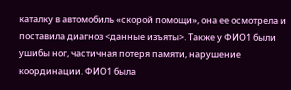каталку в автомобиль «скорой помощи», она ее осмотрела и поставила диагноз <данные изъяты>. Также у ФИО1 были ушибы ног, частичная потеря памяти, нарушение координации. ФИО1 была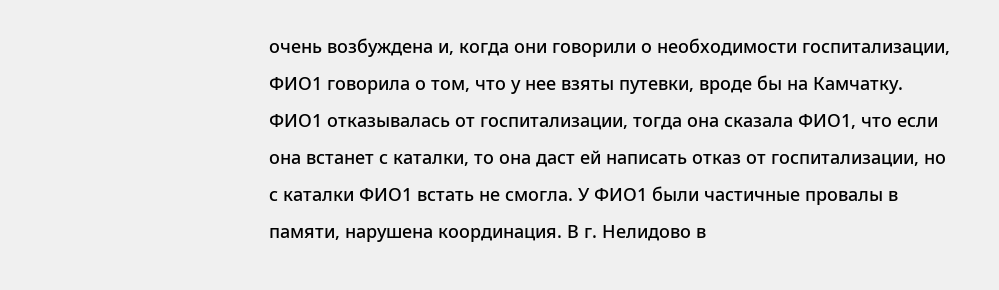очень возбуждена и, когда они говорили о необходимости госпитализации, ФИО1 говорила о том, что у нее взяты путевки, вроде бы на Камчатку. ФИО1 отказывалась от госпитализации, тогда она сказала ФИО1, что если она встанет с каталки, то она даст ей написать отказ от госпитализации, но с каталки ФИО1 встать не смогла. У ФИО1 были частичные провалы в памяти, нарушена координация. В г. Нелидово в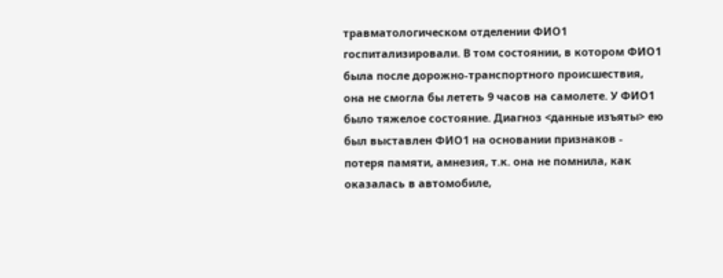травматологическом отделении ФИО1 госпитализировали. В том состоянии, в котором ФИО1 была после дорожно-транспортного происшествия, она не смогла бы лететь 9 часов на самолете. У ФИО1 было тяжелое состояние. Диагноз <данные изъяты> ею был выставлен ФИО1 на основании признаков - потеря памяти, амнезия, т.к. она не помнила, как оказалась в автомобиле,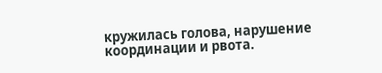кружилась голова, нарушение координации и рвота.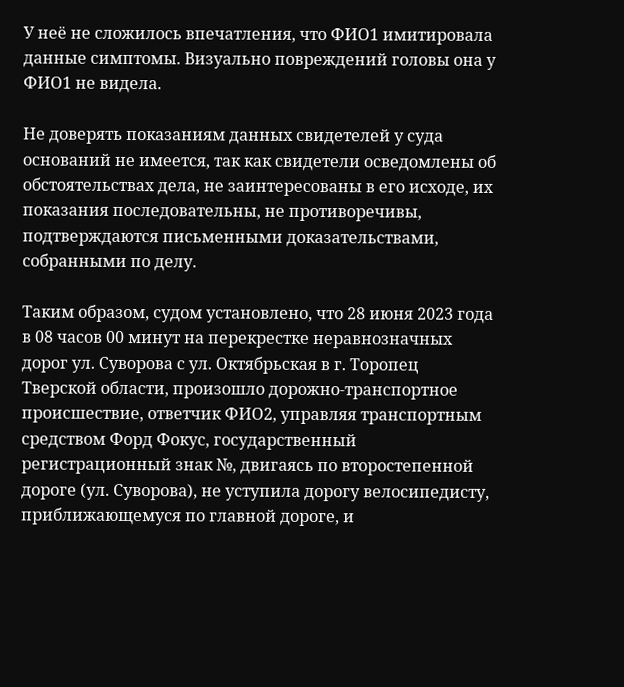У неё не сложилось впечатления, что ФИО1 имитировала данные симптомы. Визуально повреждений головы она у ФИО1 не видела.

Не доверять показаниям данных свидетелей у суда оснований не имеется, так как свидетели осведомлены об обстоятельствах дела, не заинтересованы в его исходе, их показания последовательны, не противоречивы, подтверждаются письменными доказательствами, собранными по делу.

Таким образом, судом установлено, что 28 июня 2023 года в 08 часов 00 минут на перекрестке неравнозначных дорог ул. Суворова с ул. Октябрьская в г. Торопец Тверской области, произошло дорожно-транспортное происшествие, ответчик ФИО2, управляя транспортным средством Форд Фокус, государственный регистрационный знак №, двигаясь по второстепенной дороге (ул. Суворова), не уступила дорогу велосипедисту, приближающемуся по главной дороге, и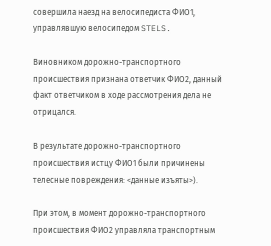совершила наезд на велосипедиста ФИО1, управлявшую велосипедом STELS.

Виновником дорожно-транспортного происшествия признана ответчик ФИО2, данный факт ответчиком в ходе рассмотрения дела не отрицался.

В результате дорожно-транспортного происшествия истцу ФИО1 были причинены телесные повреждения: <данные изъяты>).

При этом, в момент дорожно-транспортного происшествия ФИО2 управляла транспортным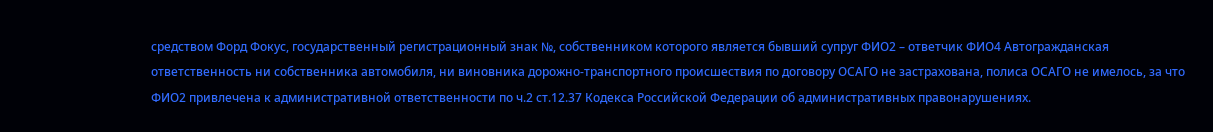средством Форд Фокус, государственный регистрационный знак №, собственником которого является бывший супруг ФИО2 – ответчик ФИО4 Автогражданская ответственность ни собственника автомобиля, ни виновника дорожно-транспортного происшествия по договору ОСАГО не застрахована, полиса ОСАГО не имелось, за что ФИО2 привлечена к административной ответственности по ч.2 ст.12.37 Кодекса Российской Федерации об административных правонарушениях.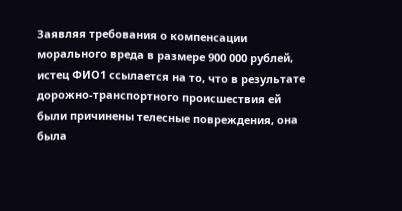Заявляя требования о компенсации морального вреда в размере 900 000 рублей, истец ФИО1 ссылается на то, что в результате дорожно-транспортного происшествия ей были причинены телесные повреждения, она была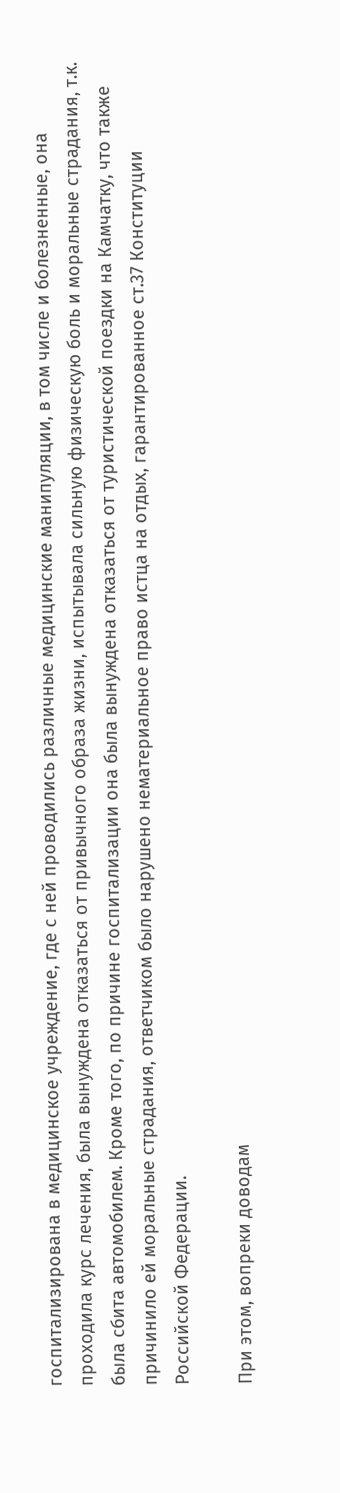госпитализирована в медицинское учреждение, где с ней проводились различные медицинские манипуляции, в том числе и болезненные, она проходила курс лечения, была вынуждена отказаться от привычного образа жизни, испытывала сильную физическую боль и моральные страдания, т.к. была сбита автомобилем. Кроме того, по причине госпитализации она была вынуждена отказаться от туристической поездки на Камчатку, что также причинило ей моральные страдания, ответчиком было нарушено нематериальное право истца на отдых, гарантированное ст.37 Конституции Российской Федерации.

При этом, вопреки доводам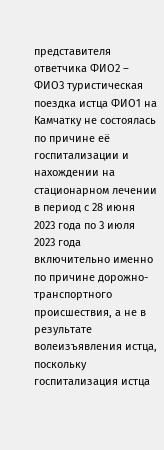представителя ответчика ФИО2 – ФИО3 туристическая поездка истца ФИО1 на Камчатку не состоялась по причине её госпитализации и нахождении на стационарном лечении в период с 28 июня 2023 года по 3 июля 2023 года включительно именно по причине дорожно-транспортного происшествия, а не в результате волеизъявления истца, поскольку госпитализация истца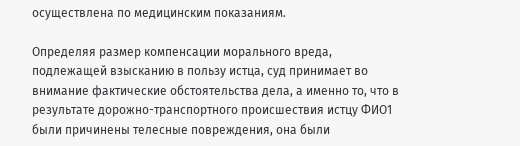осуществлена по медицинским показаниям.

Определяя размер компенсации морального вреда, подлежащей взысканию в пользу истца, суд принимает во внимание фактические обстоятельства дела, а именно то, что в результате дорожно-транспортного происшествия истцу ФИО1 были причинены телесные повреждения, она были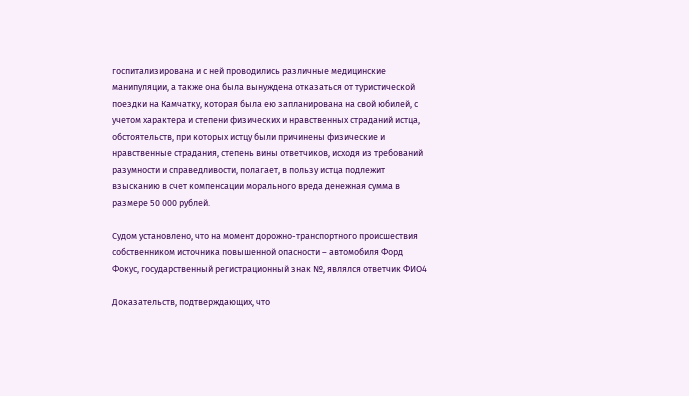госпитализирована и с ней проводились различные медицинские манипуляции, а также она была вынуждена отказаться от туристической поездки на Камчатку, которая была ею запланирована на свой юбилей, с учетом характера и степени физических и нравственных страданий истца, обстоятельств, при которых истцу были причинены физические и нравственные страдания, степень вины ответчиков, исходя из требований разумности и справедливости, полагает, в пользу истца подлежит взысканию в счет компенсации морального вреда денежная сумма в размере 50 000 рублей.

Судом установлено, что на момент дорожно-транспортного происшествия собственником источника повышенной опасности – автомобиля Форд Фокус, государственный регистрационный знак №, являлся ответчик ФИО4

Доказательств, подтверждающих, что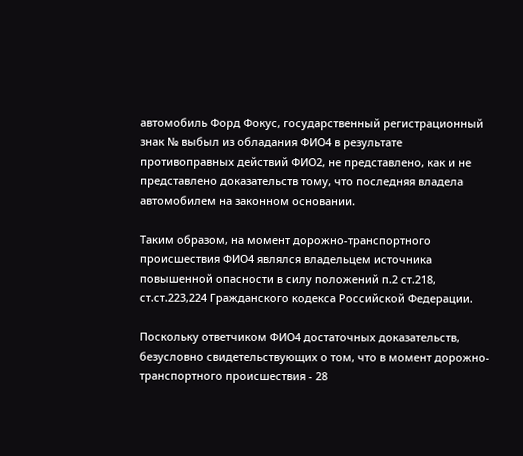автомобиль Форд Фокус, государственный регистрационный знак № выбыл из обладания ФИО4 в результате противоправных действий ФИО2, не представлено, как и не представлено доказательств тому, что последняя владела автомобилем на законном основании.

Таким образом, на момент дорожно-транспортного происшествия ФИО4 являлся владельцем источника повышенной опасности в силу положений п.2 ст.218, ст.ст.223,224 Гражданского кодекса Российской Федерации.

Поскольку ответчиком ФИО4 достаточных доказательств, безусловно свидетельствующих о том, что в момент дорожно-транспортного происшествия - 28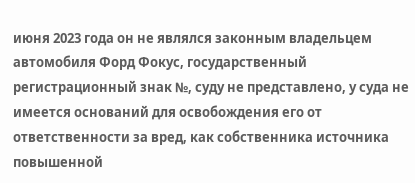июня 2023 года он не являлся законным владельцем автомобиля Форд Фокус, государственный регистрационный знак №, суду не представлено, у суда не имеется оснований для освобождения его от ответственности за вред, как собственника источника повышенной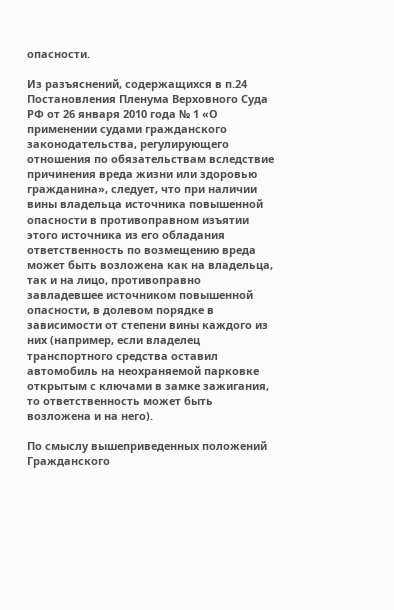опасности.

Из разъяснений, содержащихся в п.24 Постановления Пленума Верховного Суда РФ от 26 января 2010 года № 1 «О применении судами гражданского законодательства, регулирующего отношения по обязательствам вследствие причинения вреда жизни или здоровью гражданина», следует, что при наличии вины владельца источника повышенной опасности в противоправном изъятии этого источника из его обладания ответственность по возмещению вреда может быть возложена как на владельца, так и на лицо, противоправно завладевшее источником повышенной опасности, в долевом порядке в зависимости от степени вины каждого из них (например, если владелец транспортного средства оставил автомобиль на неохраняемой парковке открытым с ключами в замке зажигания, то ответственность может быть возложена и на него).

По смыслу вышеприведенных положений Гражданского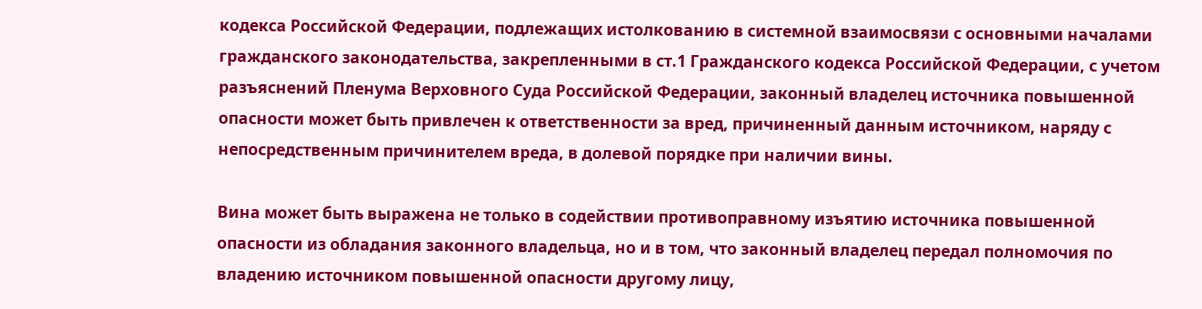кодекса Российской Федерации, подлежащих истолкованию в системной взаимосвязи с основными началами гражданского законодательства, закрепленными в ст.1 Гражданского кодекса Российской Федерации, с учетом разъяснений Пленума Верховного Суда Российской Федерации, законный владелец источника повышенной опасности может быть привлечен к ответственности за вред, причиненный данным источником, наряду с непосредственным причинителем вреда, в долевой порядке при наличии вины.

Вина может быть выражена не только в содействии противоправному изъятию источника повышенной опасности из обладания законного владельца, но и в том, что законный владелец передал полномочия по владению источником повышенной опасности другому лицу,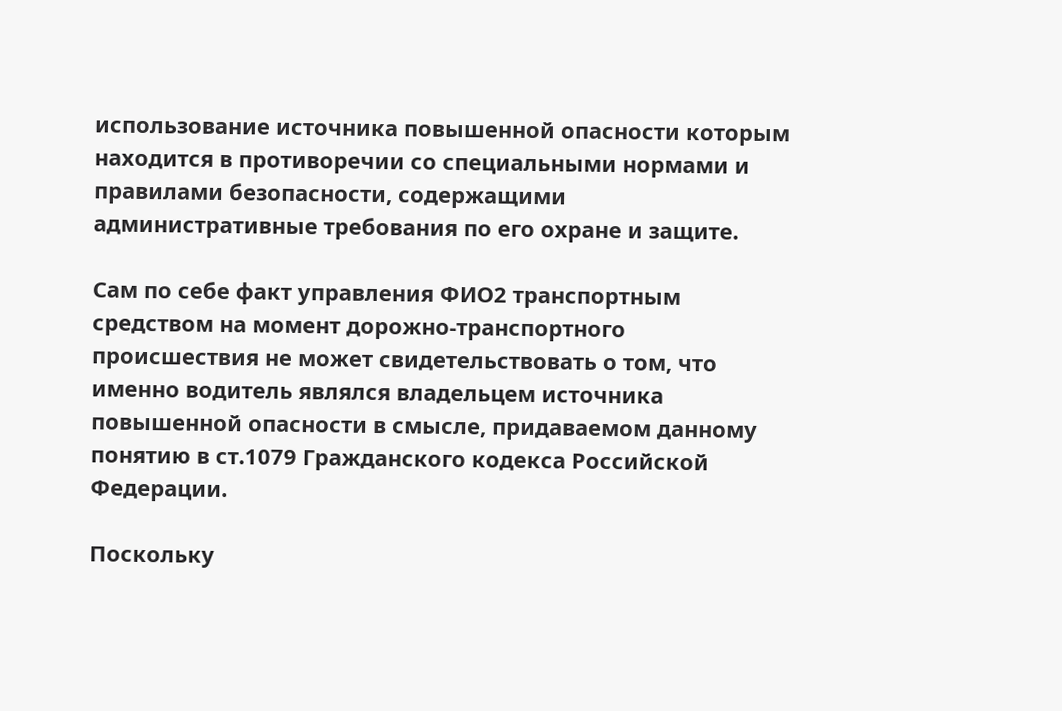использование источника повышенной опасности которым находится в противоречии со специальными нормами и правилами безопасности, содержащими административные требования по его охране и защите.

Сам по себе факт управления ФИО2 транспортным средством на момент дорожно-транспортного происшествия не может свидетельствовать о том, что именно водитель являлся владельцем источника повышенной опасности в смысле, придаваемом данному понятию в ст.1079 Гражданского кодекса Российской Федерации.

Поскольку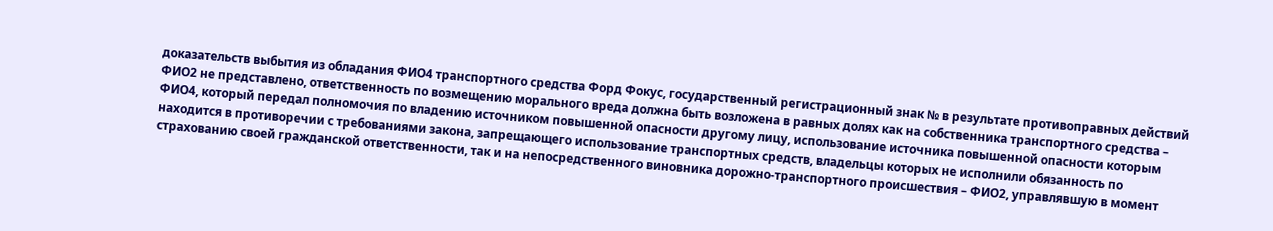доказательств выбытия из обладания ФИО4 транспортного средства Форд Фокус, государственный регистрационный знак № в результате противоправных действий ФИО2 не представлено, ответственность по возмещению морального вреда должна быть возложена в равных долях как на собственника транспортного средства – ФИО4, который передал полномочия по владению источником повышенной опасности другому лицу, использование источника повышенной опасности которым находится в противоречии с требованиями закона, запрещающего использование транспортных средств, владельцы которых не исполнили обязанность по страхованию своей гражданской ответственности, так и на непосредственного виновника дорожно-транспортного происшествия – ФИО2, управлявшую в момент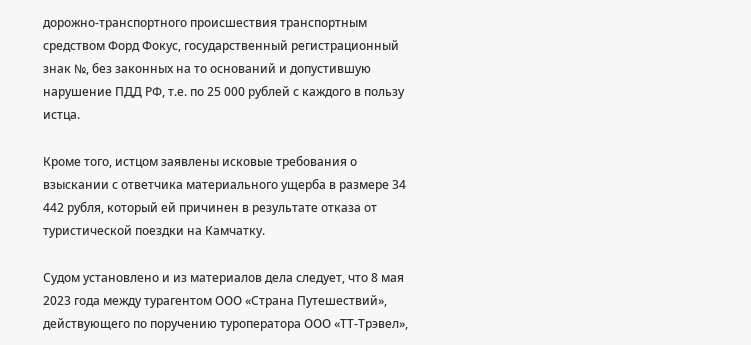дорожно-транспортного происшествия транспортным средством Форд Фокус, государственный регистрационный знак №, без законных на то оснований и допустившую нарушение ПДД РФ, т.е. по 25 000 рублей с каждого в пользу истца.

Кроме того, истцом заявлены исковые требования о взыскании с ответчика материального ущерба в размере 34 442 рубля, который ей причинен в результате отказа от туристической поездки на Камчатку.

Судом установлено и из материалов дела следует, что 8 мая 2023 года между турагентом ООО «Страна Путешествий», действующего по поручению туроператора ООО «ТТ-Трэвел»,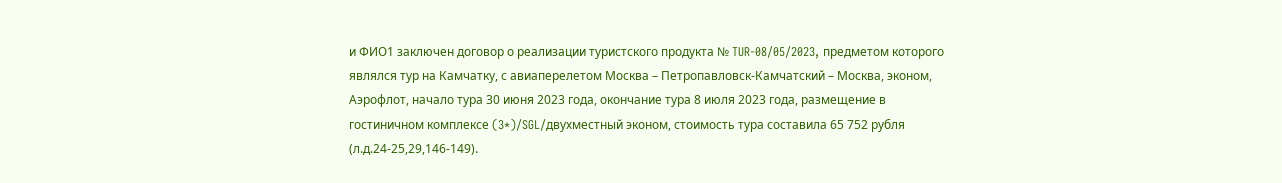и ФИО1 заключен договор о реализации туристского продукта № TUR-08/05/2023, предметом которого являлся тур на Камчатку, с авиаперелетом Москва – Петропавловск-Камчатский – Москва, эконом, Аэрофлот, начало тура 30 июня 2023 года, окончание тура 8 июля 2023 года, размещение в гостиничном комплексе (3*)/SGL/двухместный эконом, стоимость тура составила 65 752 рубля (л.д.24-25,29,146-149).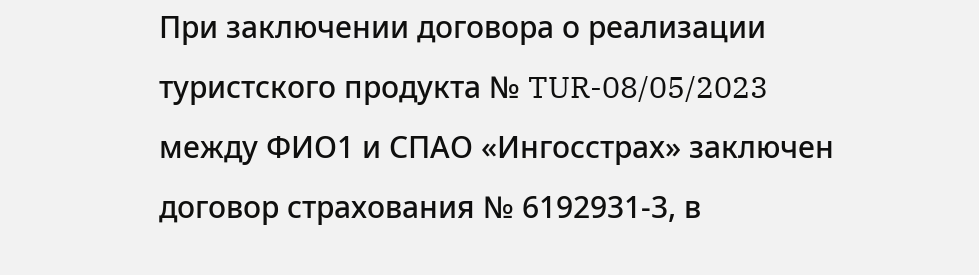При заключении договора о реализации туристского продукта № TUR-08/05/2023 между ФИО1 и СПАО «Ингосстрах» заключен договор страхования № 6192931-3, в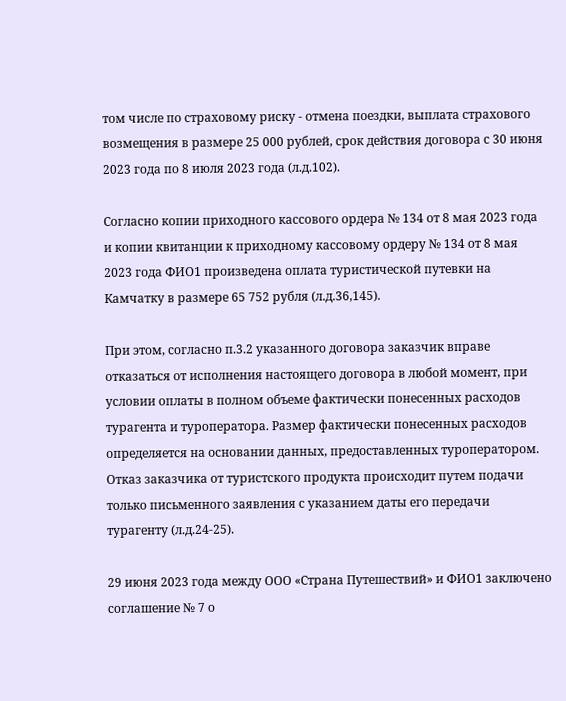том числе по страховому риску - отмена поездки, выплата страхового возмещения в размере 25 000 рублей, срок действия договора с 30 июня 2023 года по 8 июля 2023 года (л.д.102).

Согласно копии приходного кассового ордера № 134 от 8 мая 2023 года и копии квитанции к приходному кассовому ордеру № 134 от 8 мая 2023 года ФИО1 произведена оплата туристической путевки на Камчатку в размере 65 752 рубля (л.д.36,145).

При этом, согласно п.3.2 указанного договора заказчик вправе отказаться от исполнения настоящего договора в любой момент, при условии оплаты в полном объеме фактически понесенных расходов турагента и туроператора. Размер фактически понесенных расходов определяется на основании данных, предоставленных туроператором. Отказ заказчика от туристского продукта происходит путем подачи только письменного заявления с указанием даты его передачи турагенту (л.д.24-25).

29 июня 2023 года между ООО «Страна Путешествий» и ФИО1 заключено соглашение № 7 о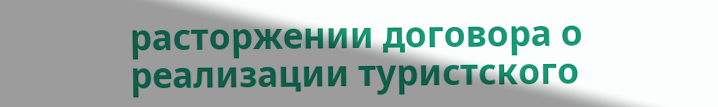расторжении договора о реализации туристского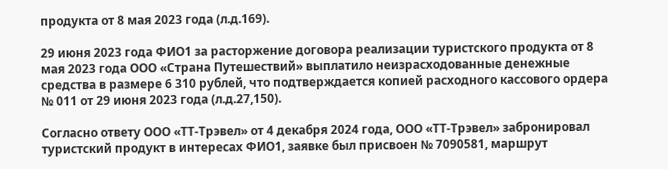продукта от 8 мая 2023 года (л.д.169).

29 июня 2023 года ФИО1 за расторжение договора реализации туристского продукта от 8 мая 2023 года ООО «Страна Путешествий» выплатило неизрасходованные денежные средства в размере 6 310 рублей, что подтверждается копией расходного кассового ордера № 011 от 29 июня 2023 года (л.д.27,150).

Согласно ответу ООО «ТТ-Трэвел» от 4 декабря 2024 года, ООО «ТТ-Трэвел» забронировал туристский продукт в интересах ФИО1, заявке был присвоен № 7090581, маршрут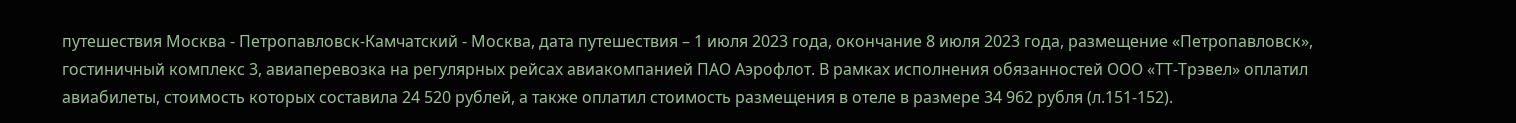путешествия Москва - Петропавловск-Камчатский - Москва, дата путешествия – 1 июля 2023 года, окончание 8 июля 2023 года, размещение «Петропавловск», гостиничный комплекс 3, авиаперевозка на регулярных рейсах авиакомпанией ПАО Аэрофлот. В рамках исполнения обязанностей ООО «ТТ-Трэвел» оплатил авиабилеты, стоимость которых составила 24 520 рублей, а также оплатил стоимость размещения в отеле в размере 34 962 рубля (л.151-152).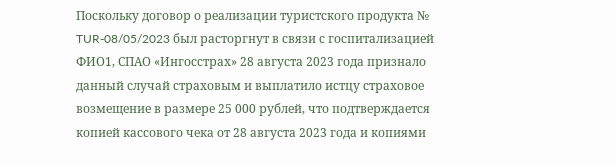Поскольку договор о реализации туристского продукта № TUR-08/05/2023 был расторгнут в связи с госпитализацией ФИО1, СПАО «Ингосстрах» 28 августа 2023 года признало данный случай страховым и выплатило истцу страховое возмещение в размере 25 000 рублей, что подтверждается копией кассового чека от 28 августа 2023 года и копиями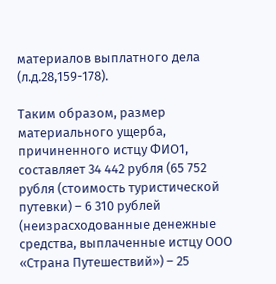материалов выплатного дела (л.д.28,159-178).

Таким образом, размер материального ущерба, причиненного истцу ФИО1, составляет 34 442 рубля (65 752 рубля (стоимость туристической путевки) – 6 310 рублей (неизрасходованные денежные средства, выплаченные истцу ООО «Страна Путешествий») – 25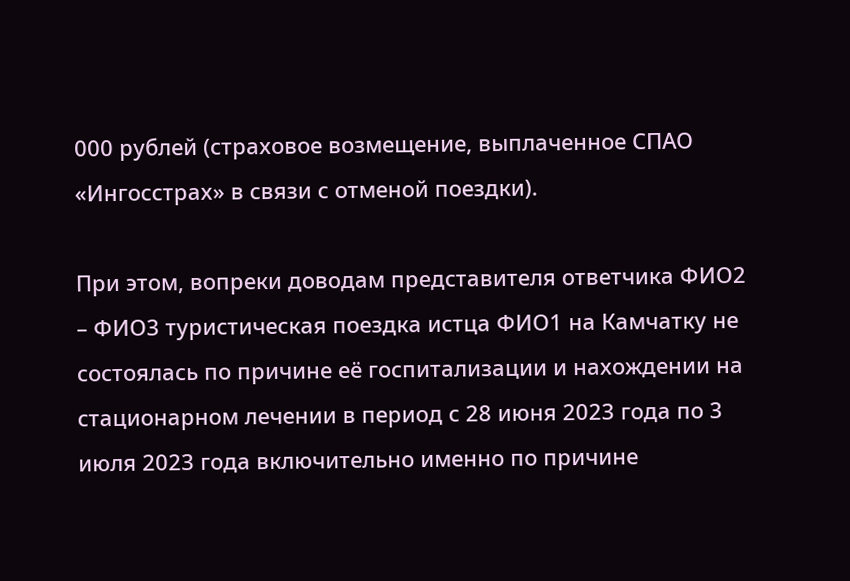000 рублей (страховое возмещение, выплаченное СПАО «Ингосстрах» в связи с отменой поездки).

При этом, вопреки доводам представителя ответчика ФИО2 – ФИО3 туристическая поездка истца ФИО1 на Камчатку не состоялась по причине её госпитализации и нахождении на стационарном лечении в период с 28 июня 2023 года по 3 июля 2023 года включительно именно по причине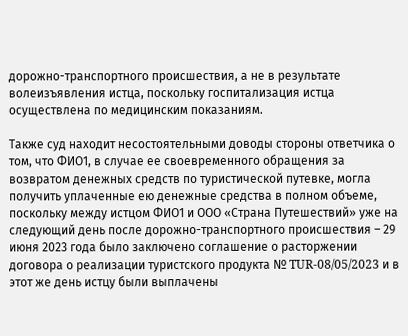дорожно-транспортного происшествия, а не в результате волеизъявления истца, поскольку госпитализация истца осуществлена по медицинским показаниям.

Также суд находит несостоятельными доводы стороны ответчика о том, что ФИО1, в случае ее своевременного обращения за возвратом денежных средств по туристической путевке, могла получить уплаченные ею денежные средства в полном объеме, поскольку между истцом ФИО1 и ООО «Страна Путешествий» уже на следующий день после дорожно-транспортного происшествия – 29 июня 2023 года было заключено соглашение о расторжении договора о реализации туристского продукта № TUR-08/05/2023 и в этот же день истцу были выплачены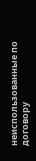неиспользованные по договору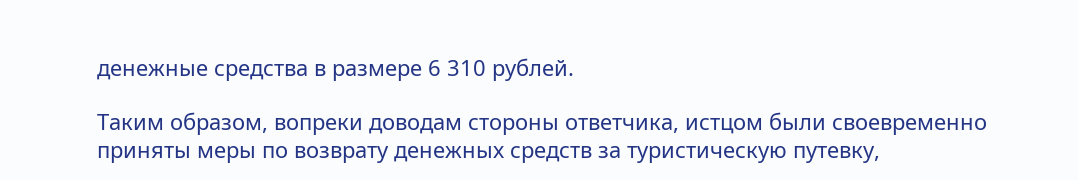денежные средства в размере 6 310 рублей.

Таким образом, вопреки доводам стороны ответчика, истцом были своевременно приняты меры по возврату денежных средств за туристическую путевку,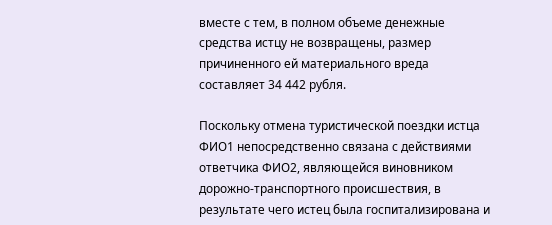вместе с тем, в полном объеме денежные средства истцу не возвращены, размер причиненного ей материального вреда составляет 34 442 рубля.

Поскольку отмена туристической поездки истца ФИО1 непосредственно связана с действиями ответчика ФИО2, являющейся виновником дорожно-транспортного происшествия, в результате чего истец была госпитализирована и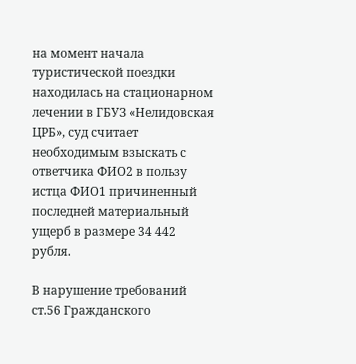на момент начала туристической поездки находилась на стационарном лечении в ГБУЗ «Нелидовская ЦРБ», суд считает необходимым взыскать с ответчика ФИО2 в пользу истца ФИО1 причиненный последней материальный ущерб в размере 34 442 рубля.

В нарушение требований ст.56 Гражданского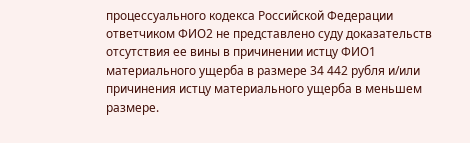процессуального кодекса Российской Федерации ответчиком ФИО2 не представлено суду доказательств отсутствия ее вины в причинении истцу ФИО1 материального ущерба в размере 34 442 рубля и/или причинения истцу материального ущерба в меньшем размере.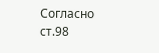Согласно ст.98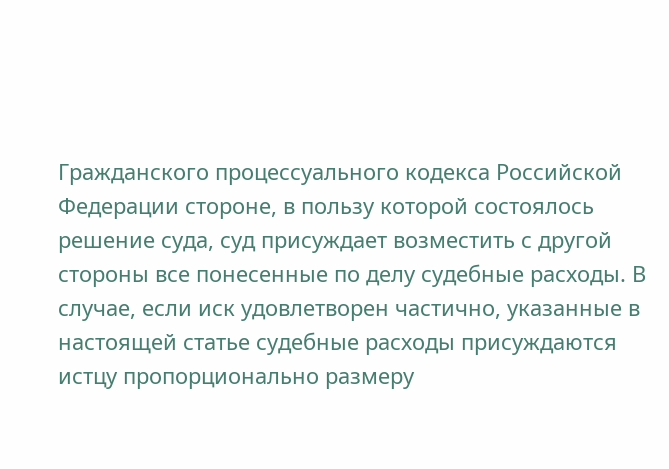Гражданского процессуального кодекса Российской Федерации стороне, в пользу которой состоялось решение суда, суд присуждает возместить с другой стороны все понесенные по делу судебные расходы. В случае, если иск удовлетворен частично, указанные в настоящей статье судебные расходы присуждаются истцу пропорционально размеру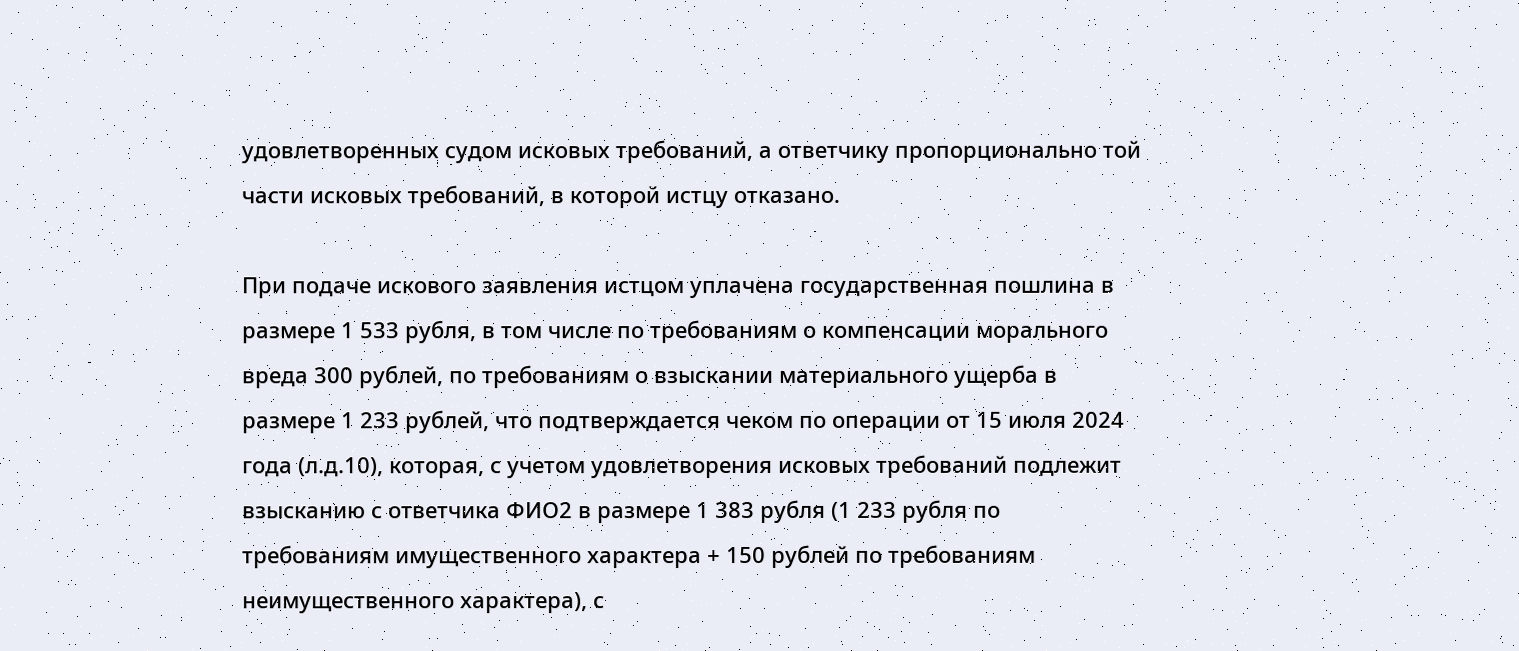удовлетворенных судом исковых требований, а ответчику пропорционально той части исковых требований, в которой истцу отказано.

При подаче искового заявления истцом уплачена государственная пошлина в размере 1 533 рубля, в том числе по требованиям о компенсации морального вреда 300 рублей, по требованиям о взыскании материального ущерба в размере 1 233 рублей, что подтверждается чеком по операции от 15 июля 2024 года (л.д.10), которая, с учетом удовлетворения исковых требований подлежит взысканию с ответчика ФИО2 в размере 1 383 рубля (1 233 рубля по требованиям имущественного характера + 150 рублей по требованиям неимущественного характера), с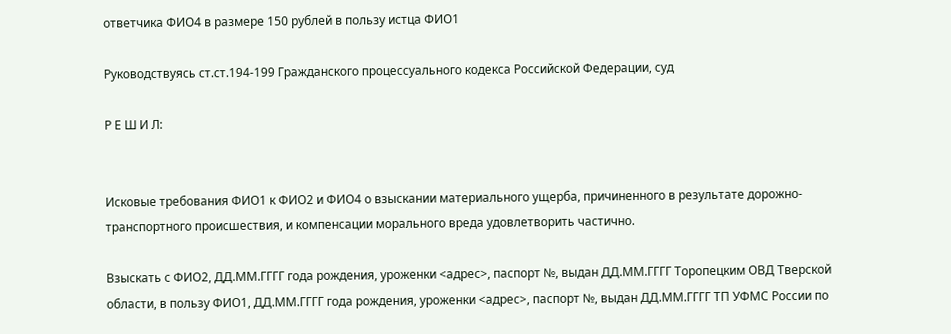ответчика ФИО4 в размере 150 рублей в пользу истца ФИО1

Руководствуясь ст.ст.194-199 Гражданского процессуального кодекса Российской Федерации, суд

Р Е Ш И Л:


Исковые требования ФИО1 к ФИО2 и ФИО4 о взыскании материального ущерба, причиненного в результате дорожно-транспортного происшествия, и компенсации морального вреда удовлетворить частично.

Взыскать с ФИО2, ДД.ММ.ГГГГ года рождения, уроженки <адрес>, паспорт №, выдан ДД.ММ.ГГГГ Торопецким ОВД Тверской области, в пользу ФИО1, ДД.ММ.ГГГГ года рождения, уроженки <адрес>, паспорт №, выдан ДД.ММ.ГГГГ ТП УФМС России по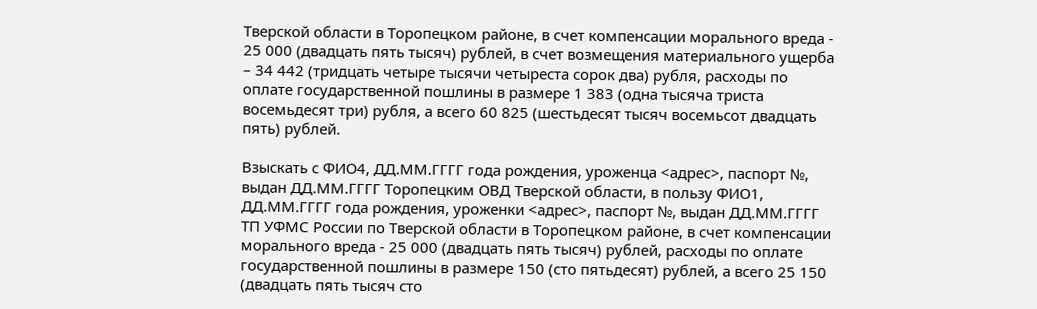Тверской области в Торопецком районе, в счет компенсации морального вреда - 25 000 (двадцать пять тысяч) рублей, в счет возмещения материального ущерба – 34 442 (тридцать четыре тысячи четыреста сорок два) рубля, расходы по оплате государственной пошлины в размере 1 383 (одна тысяча триста восемьдесят три) рубля, а всего 60 825 (шестьдесят тысяч восемьсот двадцать пять) рублей.

Взыскать с ФИО4, ДД.ММ.ГГГГ года рождения, уроженца <адрес>, паспорт №, выдан ДД.ММ.ГГГГ Торопецким ОВД Тверской области, в пользу ФИО1, ДД.ММ.ГГГГ года рождения, уроженки <адрес>, паспорт №, выдан ДД.ММ.ГГГГ ТП УФМС России по Тверской области в Торопецком районе, в счет компенсации морального вреда - 25 000 (двадцать пять тысяч) рублей, расходы по оплате государственной пошлины в размере 150 (сто пятьдесят) рублей, а всего 25 150 (двадцать пять тысяч сто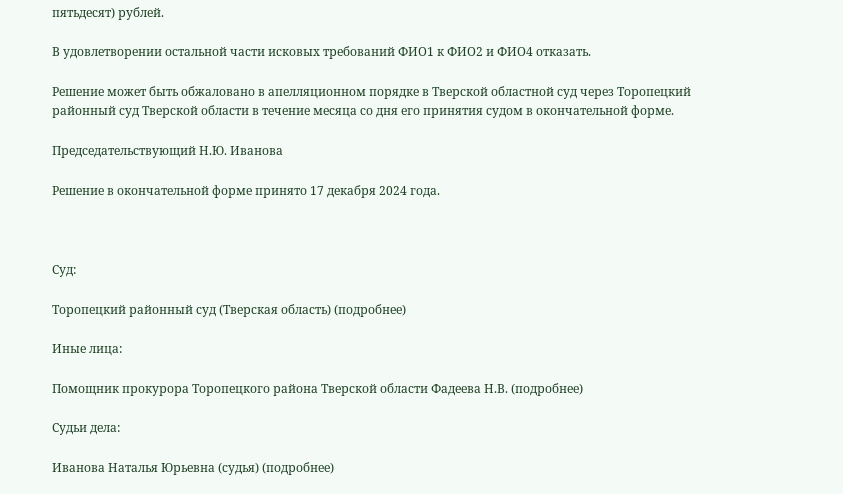пятьдесят) рублей.

В удовлетворении остальной части исковых требований ФИО1 к ФИО2 и ФИО4 отказать.

Решение может быть обжаловано в апелляционном порядке в Тверской областной суд через Торопецкий районный суд Тверской области в течение месяца со дня его принятия судом в окончательной форме.

Председательствующий Н.Ю. Иванова

Решение в окончательной форме принято 17 декабря 2024 года.



Суд:

Торопецкий районный суд (Тверская область) (подробнее)

Иные лица:

Помощник прокурора Торопецкого района Тверской области Фадеева Н.В. (подробнее)

Судьи дела:

Иванова Наталья Юрьевна (судья) (подробнее)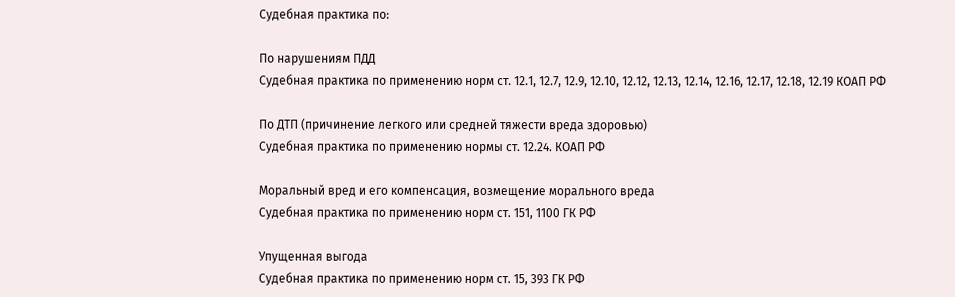Судебная практика по:

По нарушениям ПДД
Судебная практика по применению норм ст. 12.1, 12.7, 12.9, 12.10, 12.12, 12.13, 12.14, 12.16, 12.17, 12.18, 12.19 КОАП РФ

По ДТП (причинение легкого или средней тяжести вреда здоровью)
Судебная практика по применению нормы ст. 12.24. КОАП РФ

Моральный вред и его компенсация, возмещение морального вреда
Судебная практика по применению норм ст. 151, 1100 ГК РФ

Упущенная выгода
Судебная практика по применению норм ст. 15, 393 ГК РФ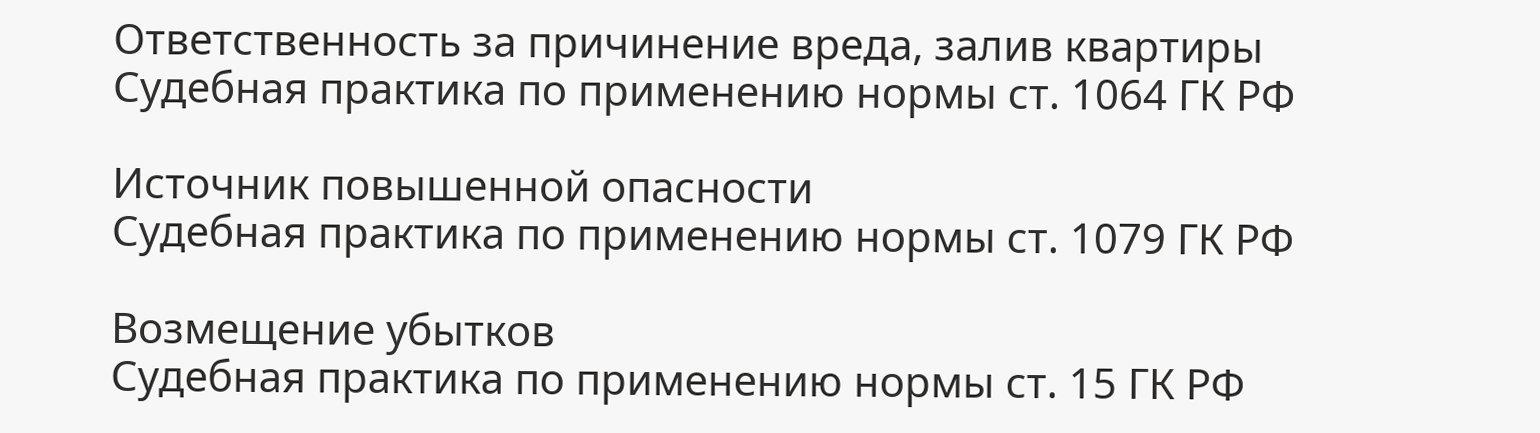Ответственность за причинение вреда, залив квартиры
Судебная практика по применению нормы ст. 1064 ГК РФ

Источник повышенной опасности
Судебная практика по применению нормы ст. 1079 ГК РФ

Возмещение убытков
Судебная практика по применению нормы ст. 15 ГК РФ